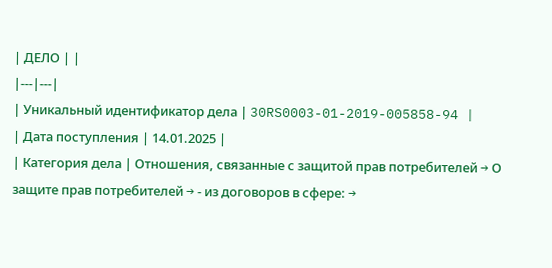| ДЕЛО | |
|---|---|
| Уникальный идентификатор дела | 30RS0003-01-2019-005858-94 |
| Дата поступления | 14.01.2025 |
| Категория дела | Отношения, связанные с защитой прав потребителей → О защите прав потребителей → - из договоров в сфере: →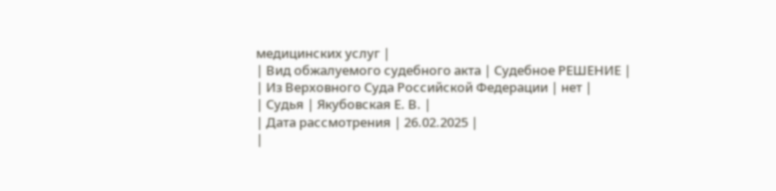медицинских услуг |
| Вид обжалуемого судебного акта | Судебное РЕШЕНИЕ |
| Из Верховного Суда Российской Федерации | нет |
| Судья | Якубовская Е. В. |
| Дата рассмотрения | 26.02.2025 |
|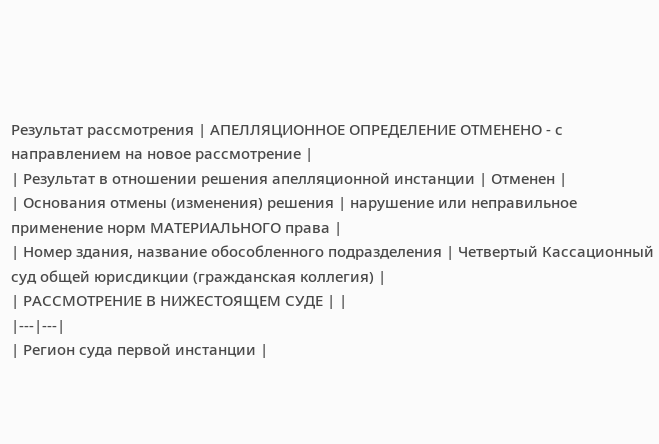Результат рассмотрения | АПЕЛЛЯЦИОННОЕ ОПРЕДЕЛЕНИЕ ОТМЕНЕНО - с направлением на новое рассмотрение |
| Результат в отношении решения апелляционной инстанции | Отменен |
| Основания отмены (изменения) решения | нарушение или неправильное применение норм МАТЕРИАЛЬНОГО права |
| Номер здания, название обособленного подразделения | Четвертый Кассационный суд общей юрисдикции (гражданская коллегия) |
| РАССМОТРЕНИЕ В НИЖЕСТОЯЩЕМ СУДЕ | |
|---|---|
| Регион суда первой инстанции |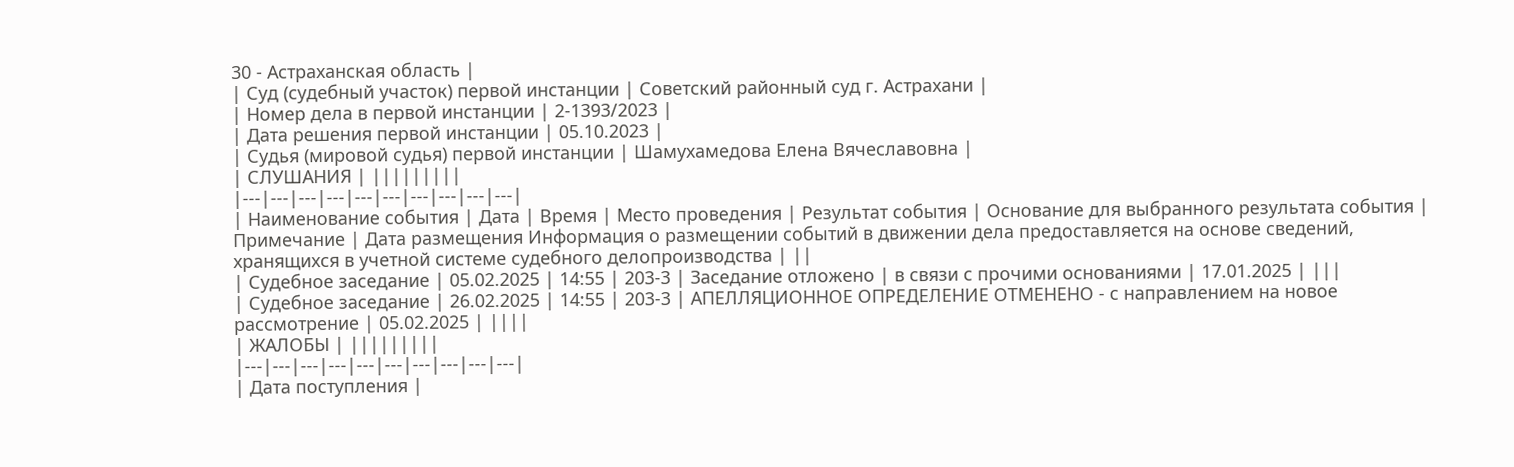30 - Астраханская область |
| Суд (судебный участок) первой инстанции | Советский районный суд г. Астрахани |
| Номер дела в первой инстанции | 2-1393/2023 |
| Дата решения первой инстанции | 05.10.2023 |
| Судья (мировой судья) первой инстанции | Шамухамедова Елена Вячеславовна |
| СЛУШАНИЯ | |||||||||
|---|---|---|---|---|---|---|---|---|---|
| Наименование события | Дата | Время | Место проведения | Результат события | Основание для выбранного результата события | Примечание | Дата размещения Информация о размещении событий в движении дела предоставляется на основе сведений, хранящихся в учетной системе судебного делопроизводства | ||
| Судебное заседание | 05.02.2025 | 14:55 | 203-3 | Заседание отложено | в связи с прочими основаниями | 17.01.2025 | |||
| Судебное заседание | 26.02.2025 | 14:55 | 203-3 | АПЕЛЛЯЦИОННОЕ ОПРЕДЕЛЕНИЕ ОТМЕНЕНО - с направлением на новое рассмотрение | 05.02.2025 | ||||
| ЖАЛОБЫ | |||||||||
|---|---|---|---|---|---|---|---|---|---|
| Дата поступления |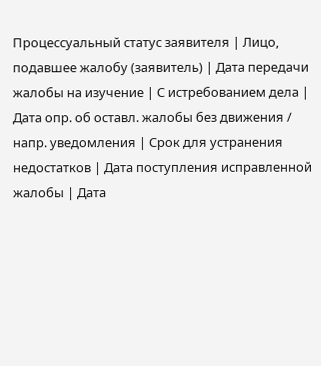Процессуальный статус заявителя | Лицо, подавшее жалобу (заявитель) | Дата передачи жалобы на изучение | С истребованием дела | Дата опр. об оставл. жалобы без движения / напр. уведомления | Срок для устранения недостатков | Дата поступления исправленной жалобы | Дата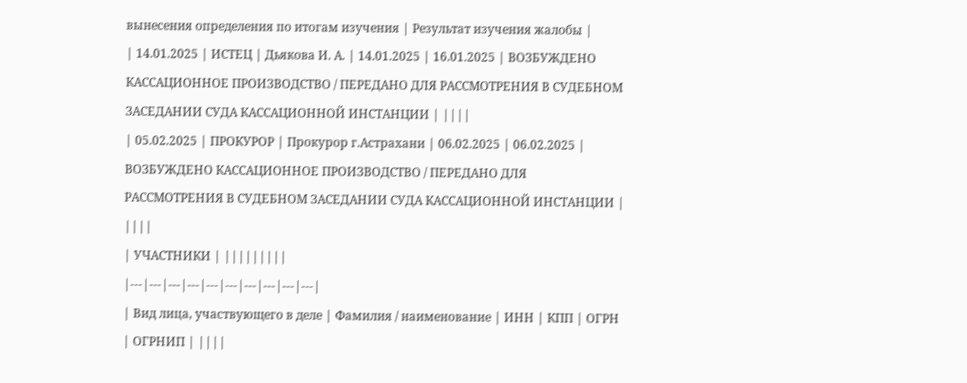вынесения определения по итогам изучения | Результат изучения жалобы |
| 14.01.2025 | ИСТЕЦ | Дьякова И. А. | 14.01.2025 | 16.01.2025 | ВОЗБУЖДЕНО КАССАЦИОННОЕ ПРОИЗВОДСТВО / ПЕРЕДАНО ДЛЯ РАССМОТРЕНИЯ В СУДЕБНОМ ЗАСЕДАНИИ СУДА КАССАЦИОННОЙ ИНСТАНЦИИ | ||||
| 05.02.2025 | ПРОКУРОР | Прокурор г.Астрахани | 06.02.2025 | 06.02.2025 | ВОЗБУЖДЕНО КАССАЦИОННОЕ ПРОИЗВОДСТВО / ПЕРЕДАНО ДЛЯ РАССМОТРЕНИЯ В СУДЕБНОМ ЗАСЕДАНИИ СУДА КАССАЦИОННОЙ ИНСТАНЦИИ | ||||
| УЧАСТНИКИ | |||||||||
|---|---|---|---|---|---|---|---|---|---|
| Вид лица, участвующего в деле | Фамилия / наименование | ИНН | КПП | ОГРН | ОГРНИП | ||||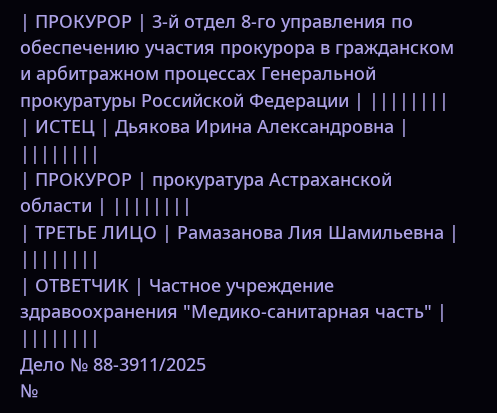| ПРОКУРОР | 3-й отдел 8-го управления по обеспечению участия прокурора в гражданском и арбитражном процессах Генеральной прокуратуры Российской Федерации | ||||||||
| ИСТЕЦ | Дьякова Ирина Александровна | ||||||||
| ПРОКУРОР | прокуратура Астраханской области | ||||||||
| ТРЕТЬЕ ЛИЦО | Рамазанова Лия Шамильевна | ||||||||
| ОТВЕТЧИК | Частное учреждение здравоохранения "Медико-санитарная часть" | ||||||||
Дело № 88-3911/2025
№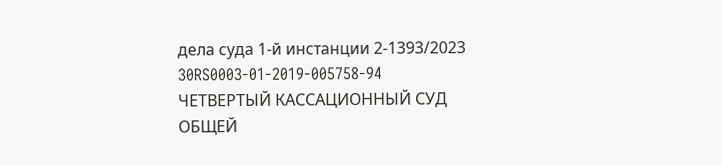дела суда 1-й инстанции 2-1393/2023
30RS0003-01-2019-005758-94
ЧЕТВЕРТЫЙ КАССАЦИОННЫЙ СУД
ОБЩЕЙ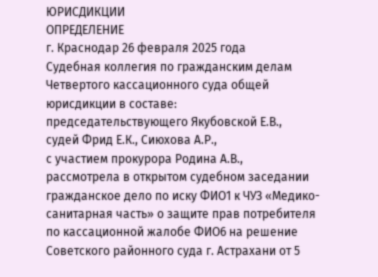ЮРИСДИКЦИИ
ОПРЕДЕЛЕНИЕ
г. Краснодар 26 февраля 2025 года
Судебная коллегия по гражданским делам Четвертого кассационного суда общей юрисдикции в составе:
председательствующего Якубовской Е.В.,
судей Фрид Е.К., Сиюхова А.Р.,
с участием прокурора Родина А.В.,
рассмотрела в открытом судебном заседании гражданское дело по иску ФИО1 к ЧУЗ «Медико-санитарная часть» о защите прав потребителя по кассационной жалобе ФИО6 на решение Советского районного суда г. Астрахани от 5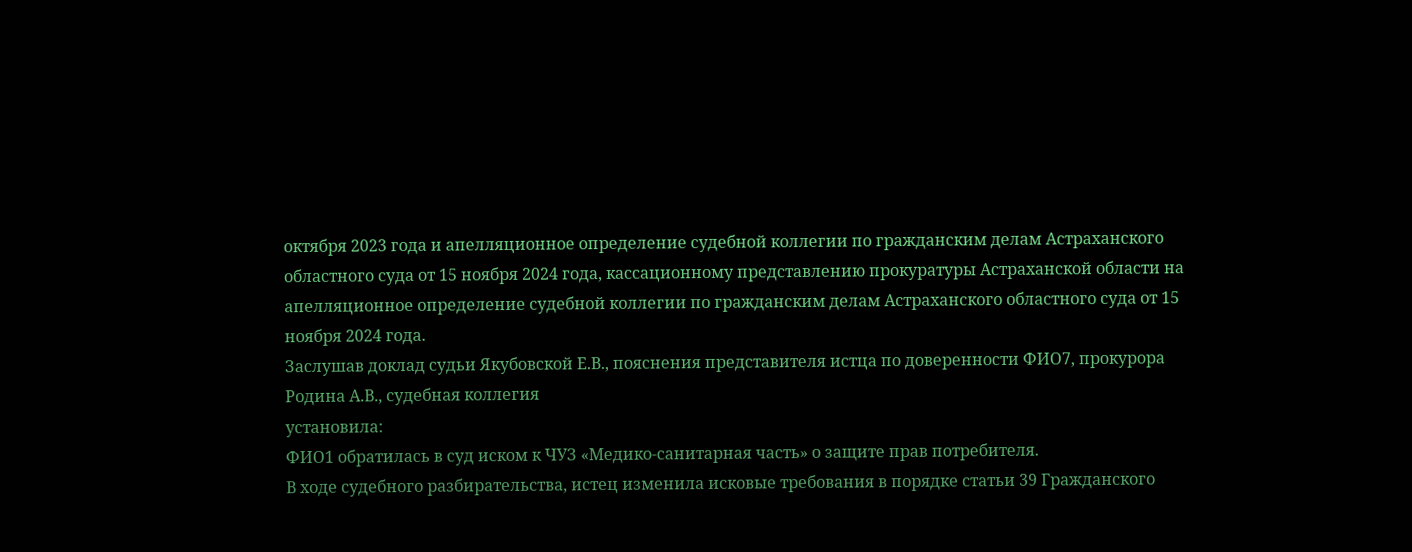октября 2023 года и апелляционное определение судебной коллегии по гражданским делам Астраханского областного суда от 15 ноября 2024 года, кассационному представлению прокуратуры Астраханской области на апелляционное определение судебной коллегии по гражданским делам Астраханского областного суда от 15 ноября 2024 года.
Заслушав доклад судьи Якубовской Е.В., пояснения представителя истца по доверенности ФИО7, прокурора Родина А.В., судебная коллегия
установила:
ФИО1 обратилась в суд иском к ЧУЗ «Медико-санитарная часть» о защите прав потребителя.
В ходе судебного разбирательства, истец изменила исковые требования в порядке статьи 39 Гражданского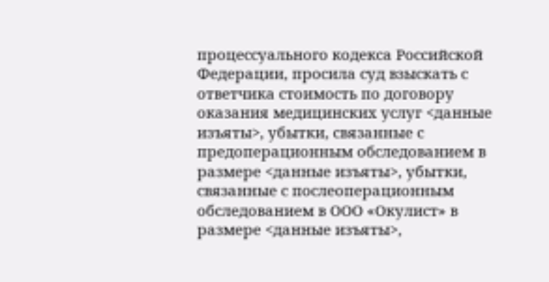процессуального кодекса Российской Федерации, просила суд взыскать с ответчика стоимость по договору оказания медицинских услуг <данные изъяты>, убытки, связанные с предоперационным обследованием в размере <данные изъяты>, убытки, связанные с послеоперационным обследованием в ООО «Окулист» в размере <данные изъяты>,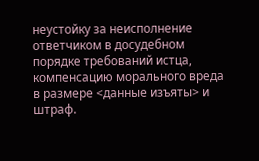неустойку за неисполнение ответчиком в досудебном порядке требований истца, компенсацию морального вреда в размере <данные изъяты> и штраф.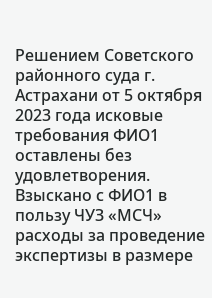Решением Советского районного суда г. Астрахани от 5 октября 2023 года исковые требования ФИО1 оставлены без удовлетворения. Взыскано с ФИО1 в пользу ЧУЗ «МСЧ» расходы за проведение экспертизы в размере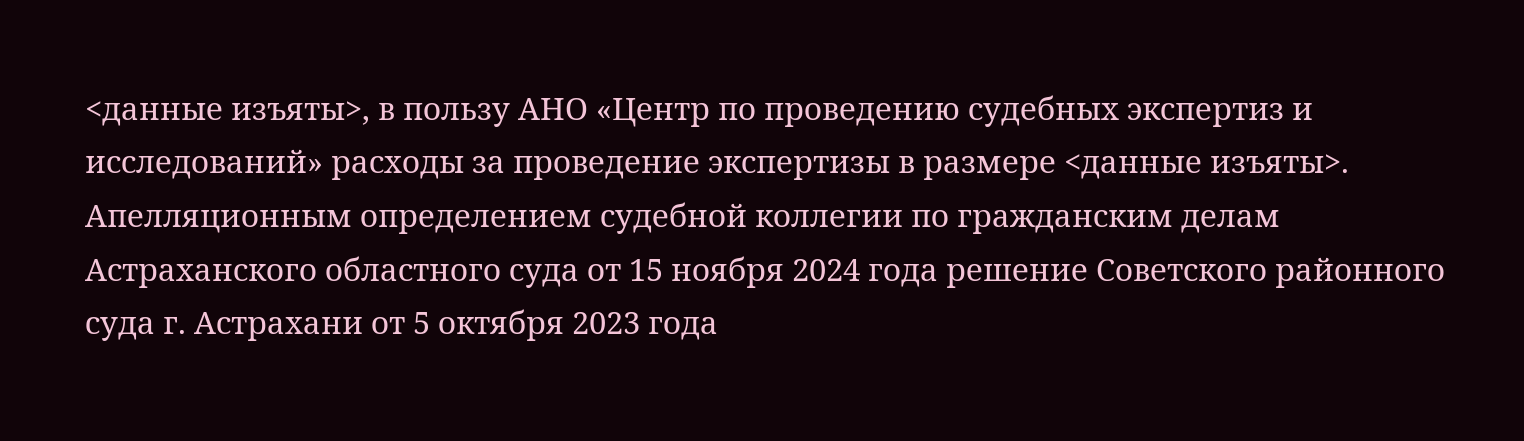<данные изъяты>, в пользу АНО «Центр по проведению судебных экспертиз и исследований» расходы за проведение экспертизы в размере <данные изъяты>.
Апелляционным определением судебной коллегии по гражданским делам Астраханского областного суда от 15 ноября 2024 года решение Советского районного суда г. Астрахани от 5 октября 2023 года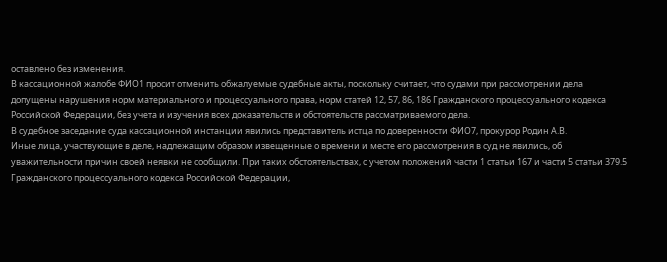оставлено без изменения.
В кассационной жалобе ФИО1 просит отменить обжалуемые судебные акты, поскольку считает, что судами при рассмотрении дела допущены нарушения норм материального и процессуального права, норм статей 12, 57, 86, 186 Гражданского процессуального кодекса Российской Федерации, без учета и изучения всех доказательств и обстоятельств рассматриваемого дела.
В судебное заседание суда кассационной инстанции явились представитель истца по доверенности ФИО7, прокурор Родин А.В.
Иные лица, участвующие в деле, надлежащим образом извещенные о времени и месте его рассмотрения в суд не явились, об уважительности причин своей неявки не сообщили. При таких обстоятельствах, с учетом положений части 1 статьи 167 и части 5 статьи 379.5 Гражданского процессуального кодекса Российской Федерации,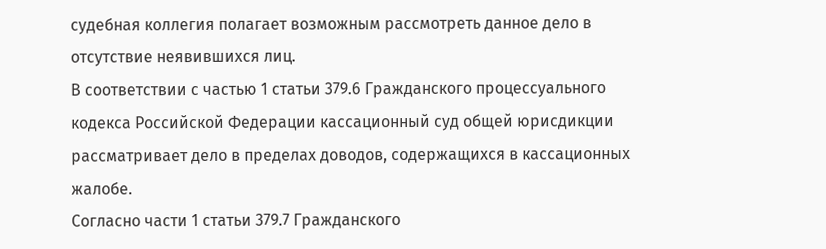судебная коллегия полагает возможным рассмотреть данное дело в отсутствие неявившихся лиц.
В соответствии с частью 1 статьи 379.6 Гражданского процессуального кодекса Российской Федерации кассационный суд общей юрисдикции рассматривает дело в пределах доводов, содержащихся в кассационных жалобе.
Согласно части 1 статьи 379.7 Гражданского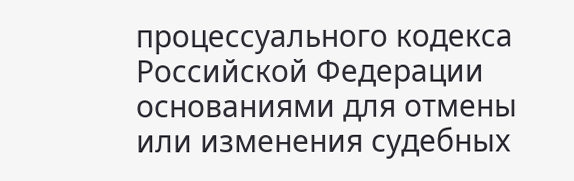процессуального кодекса Российской Федерации основаниями для отмены или изменения судебных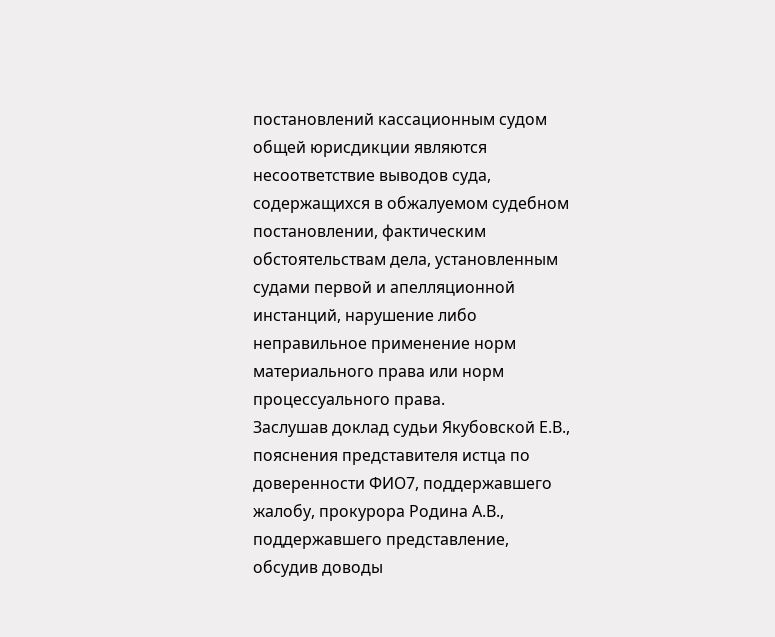постановлений кассационным судом общей юрисдикции являются несоответствие выводов суда, содержащихся в обжалуемом судебном постановлении, фактическим обстоятельствам дела, установленным судами первой и апелляционной инстанций, нарушение либо неправильное применение норм материального права или норм процессуального права.
Заслушав доклад судьи Якубовской Е.В., пояснения представителя истца по доверенности ФИО7, поддержавшего жалобу, прокурора Родина А.В., поддержавшего представление, обсудив доводы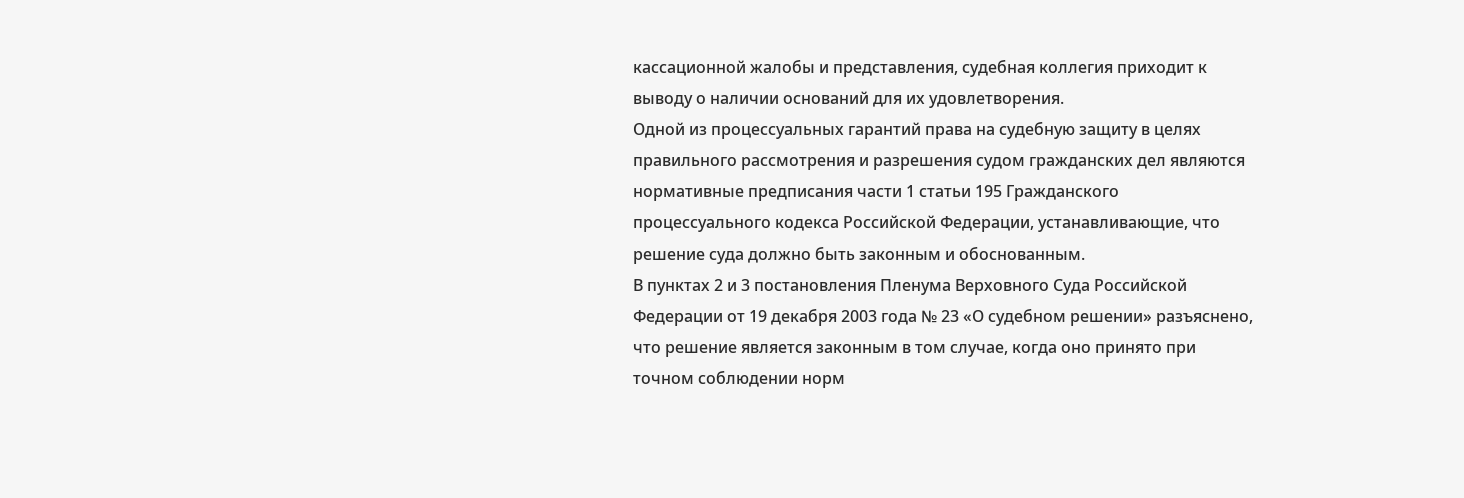кассационной жалобы и представления, судебная коллегия приходит к выводу о наличии оснований для их удовлетворения.
Одной из процессуальных гарантий права на судебную защиту в целях правильного рассмотрения и разрешения судом гражданских дел являются нормативные предписания части 1 статьи 195 Гражданского процессуального кодекса Российской Федерации, устанавливающие, что решение суда должно быть законным и обоснованным.
В пунктах 2 и 3 постановления Пленума Верховного Суда Российской Федерации от 19 декабря 2003 года № 23 «О судебном решении» разъяснено, что решение является законным в том случае, когда оно принято при точном соблюдении норм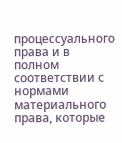процессуального права и в полном соответствии с нормами материального права, которые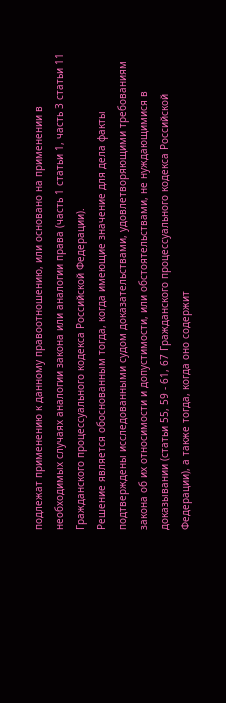подлежат применению к данному правоотношению, или основано на применении в необходимых случаях аналогии закона или аналогии права (часть 1 статьи 1, часть 3 статьи 11 Гражданского процессуального кодекса Российской Федерации).
Решение является обоснованным тогда, когда имеющие значение для дела факты подтверждены исследованными судом доказательствами, удовлетворяющими требованиям закона об их относимости и допустимости, или обстоятельствами, не нуждающимися в доказывании (статьи 55, 59 - 61, 67 Гражданского процессуального кодекса Российской Федерации), а также тогда, когда оно содержит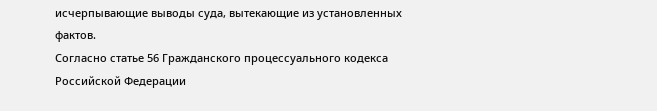исчерпывающие выводы суда, вытекающие из установленных фактов.
Согласно статье 56 Гражданского процессуального кодекса Российской Федерации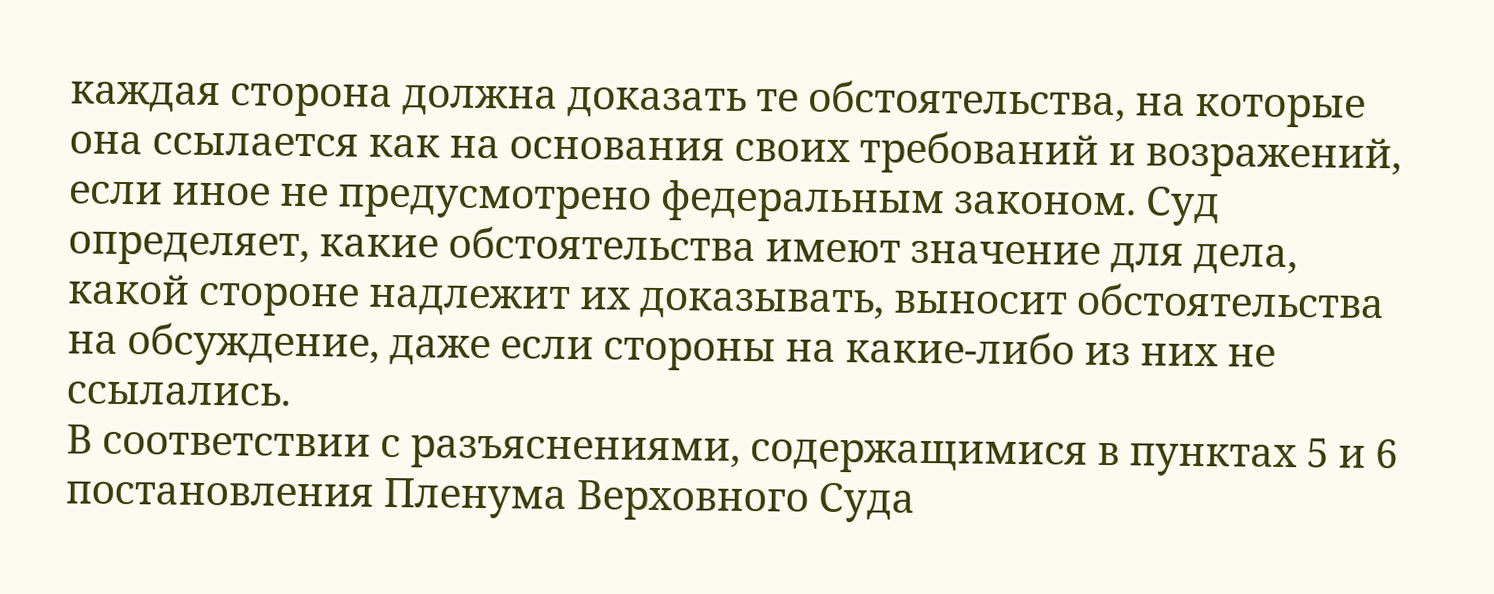каждая сторона должна доказать те обстоятельства, на которые она ссылается как на основания своих требований и возражений, если иное не предусмотрено федеральным законом. Суд определяет, какие обстоятельства имеют значение для дела, какой стороне надлежит их доказывать, выносит обстоятельства на обсуждение, даже если стороны на какие-либо из них не ссылались.
В соответствии с разъяснениями, содержащимися в пунктах 5 и 6 постановления Пленума Верховного Суда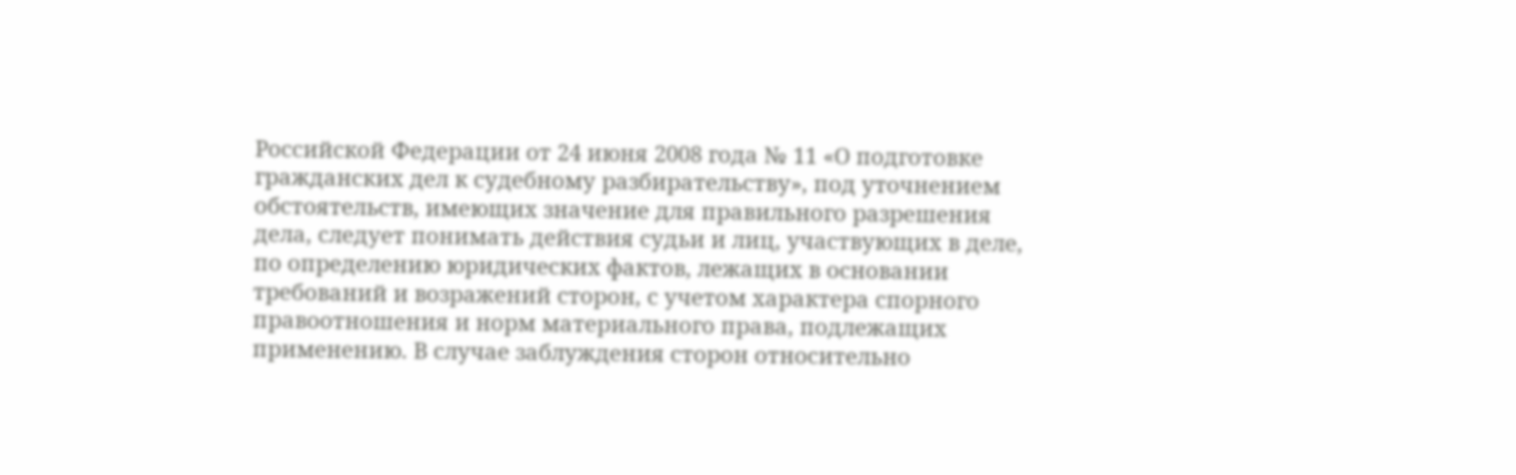Российской Федерации от 24 июня 2008 года № 11 «О подготовке гражданских дел к судебному разбирательству», под уточнением обстоятельств, имеющих значение для правильного разрешения дела, следует понимать действия судьи и лиц, участвующих в деле, по определению юридических фактов, лежащих в основании требований и возражений сторон, с учетом характера спорного правоотношения и норм материального права, подлежащих применению. В случае заблуждения сторон относительно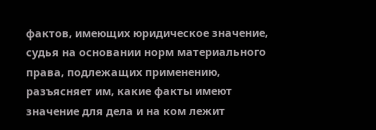фактов, имеющих юридическое значение, судья на основании норм материального права, подлежащих применению, разъясняет им, какие факты имеют значение для дела и на ком лежит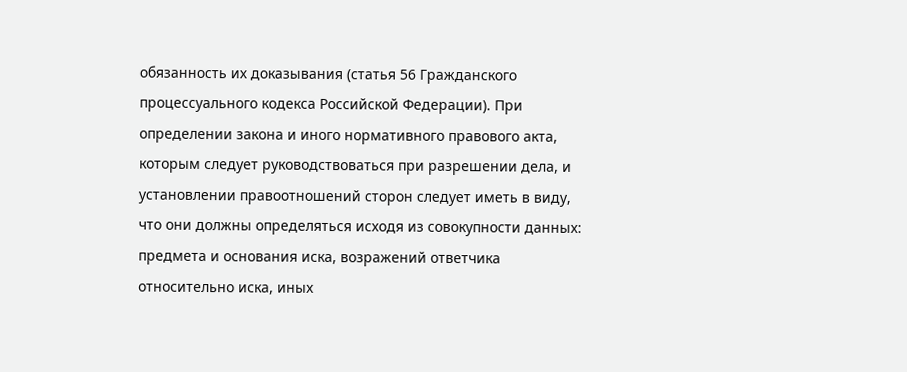обязанность их доказывания (статья 56 Гражданского процессуального кодекса Российской Федерации). При определении закона и иного нормативного правового акта, которым следует руководствоваться при разрешении дела, и установлении правоотношений сторон следует иметь в виду, что они должны определяться исходя из совокупности данных: предмета и основания иска, возражений ответчика относительно иска, иных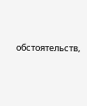обстоятельств,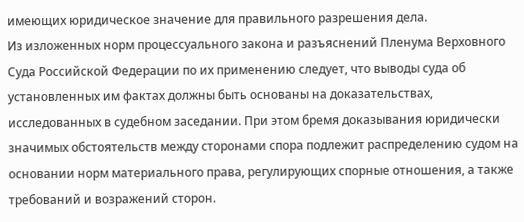имеющих юридическое значение для правильного разрешения дела.
Из изложенных норм процессуального закона и разъяснений Пленума Верховного Суда Российской Федерации по их применению следует, что выводы суда об установленных им фактах должны быть основаны на доказательствах, исследованных в судебном заседании. При этом бремя доказывания юридически значимых обстоятельств между сторонами спора подлежит распределению судом на основании норм материального права, регулирующих спорные отношения, а также требований и возражений сторон.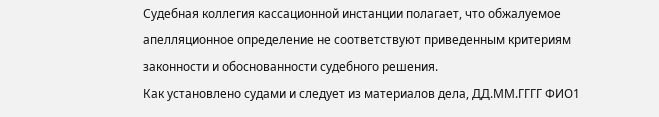Судебная коллегия кассационной инстанции полагает, что обжалуемое апелляционное определение не соответствуют приведенным критериям законности и обоснованности судебного решения.
Как установлено судами и следует из материалов дела, ДД.ММ.ГГГГ ФИО1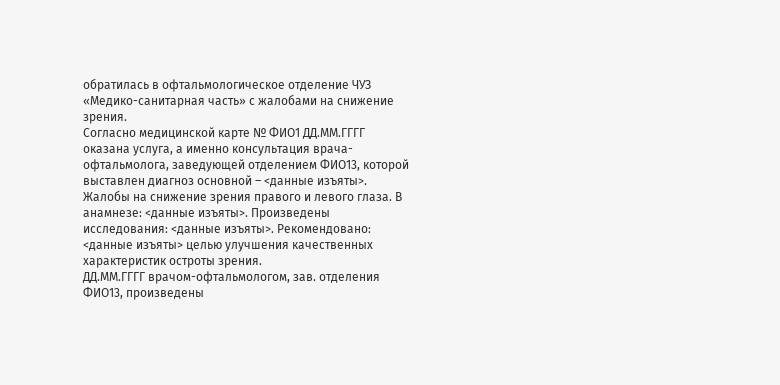обратилась в офтальмологическое отделение ЧУЗ «Медико-санитарная часть» с жалобами на снижение зрения.
Согласно медицинской карте № ФИО1 ДД.ММ.ГГГГ оказана услуга, а именно консультация врача-офтальмолога, заведующей отделением ФИО13, которой выставлен диагноз основной – <данные изъяты>. Жалобы на снижение зрения правого и левого глаза. В анамнезе: <данные изъяты>. Произведены исследования: <данные изъяты>. Рекомендовано: <данные изъяты> целью улучшения качественных характеристик остроты зрения.
ДД.ММ.ГГГГ врачом-офтальмологом, зав. отделения ФИО13, произведены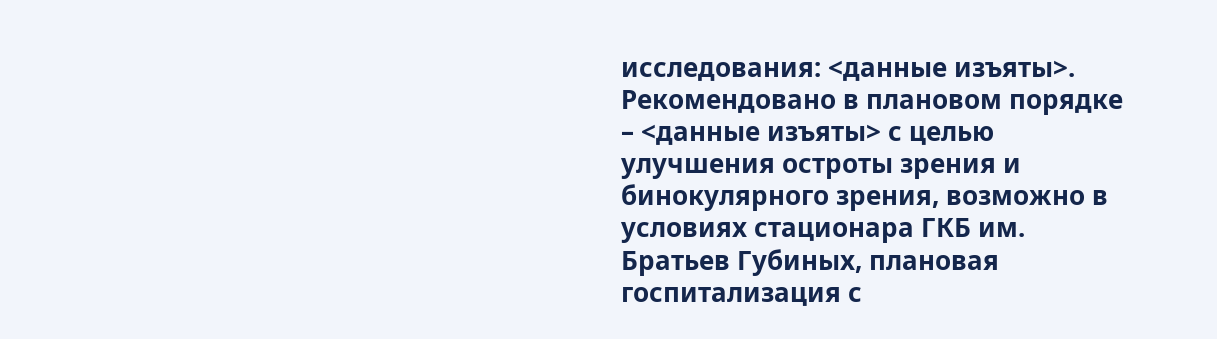исследования: <данные изъяты>. Рекомендовано в плановом порядке – <данные изъяты> с целью улучшения остроты зрения и бинокулярного зрения, возможно в условиях стационара ГКБ им. Братьев Губиных, плановая госпитализация с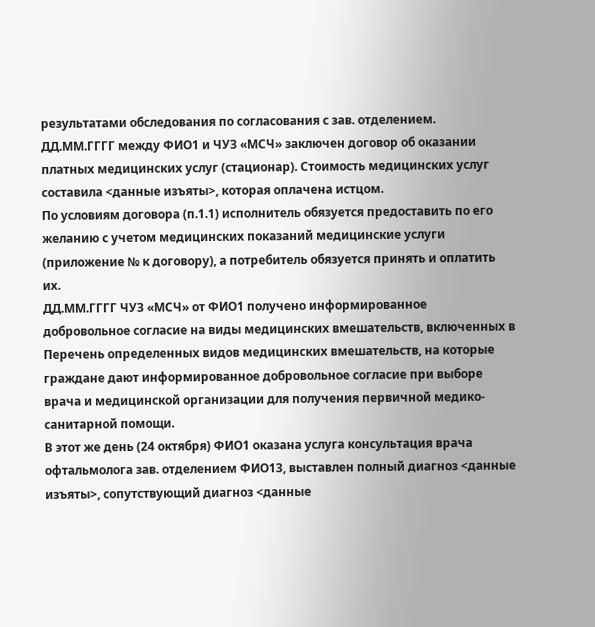результатами обследования по согласования с зав. отделением.
ДД.ММ.ГГГГ между ФИО1 и ЧУЗ «МСЧ» заключен договор об оказании платных медицинских услуг (стационар). Стоимость медицинских услуг составила <данные изъяты>, которая оплачена истцом.
По условиям договора (п.1.1) исполнитель обязуется предоставить по его желанию с учетом медицинских показаний медицинские услуги (приложение № к договору), а потребитель обязуется принять и оплатить их.
ДД.ММ.ГГГГ ЧУЗ «МСЧ» от ФИО1 получено информированное добровольное согласие на виды медицинских вмешательств, включенных в Перечень определенных видов медицинских вмешательств, на которые граждане дают информированное добровольное согласие при выборе врача и медицинской организации для получения первичной медико-санитарной помощи.
В этот же день (24 октября) ФИО1 оказана услуга консультация врача офтальмолога зав. отделением ФИО13, выставлен полный диагноз <данные изъяты>, сопутствующий диагноз <данные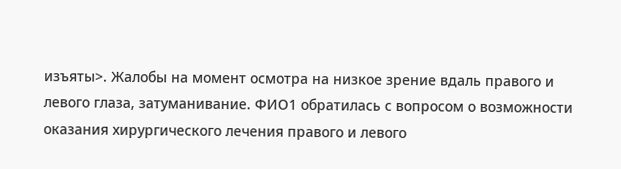изъяты>. Жалобы на момент осмотра на низкое зрение вдаль правого и левого глаза, затуманивание. ФИО1 обратилась с вопросом о возможности оказания хирургического лечения правого и левого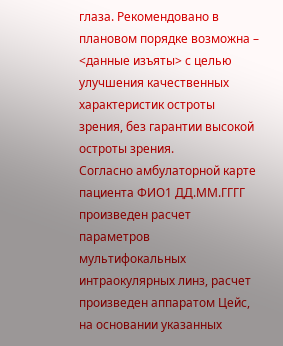глаза. Рекомендовано в плановом порядке возможна – <данные изъяты> с целью улучшения качественных характеристик остроты зрения, без гарантии высокой остроты зрения.
Согласно амбулаторной карте пациента ФИО1 ДД.ММ.ГГГГ произведен расчет параметров мультифокальных интраокулярных линз, расчет произведен аппаратом Цейс, на основании указанных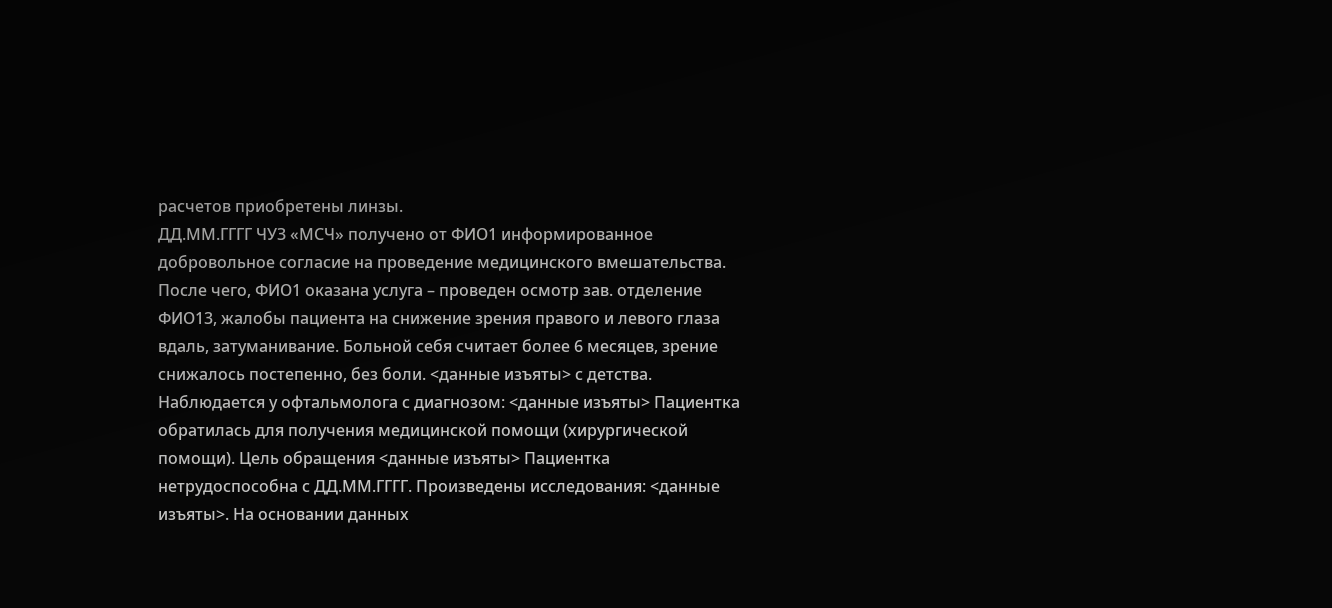расчетов приобретены линзы.
ДД.ММ.ГГГГ ЧУЗ «МСЧ» получено от ФИО1 информированное добровольное согласие на проведение медицинского вмешательства. После чего, ФИО1 оказана услуга – проведен осмотр зав. отделение ФИО13, жалобы пациента на снижение зрения правого и левого глаза вдаль, затуманивание. Больной себя считает более 6 месяцев, зрение снижалось постепенно, без боли. <данные изъяты> с детства. Наблюдается у офтальмолога с диагнозом: <данные изъяты> Пациентка обратилась для получения медицинской помощи (хирургической помощи). Цель обращения <данные изъяты> Пациентка нетрудоспособна с ДД.ММ.ГГГГ. Произведены исследования: <данные изъяты>. На основании данных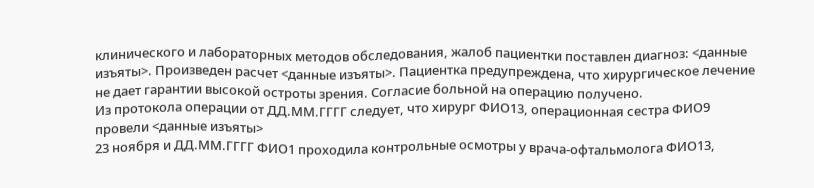клинического и лабораторных методов обследования, жалоб пациентки поставлен диагноз: <данные изъяты>. Произведен расчет <данные изъяты>. Пациентка предупреждена, что хирургическое лечение не дает гарантии высокой остроты зрения. Согласие больной на операцию получено.
Из протокола операции от ДД.ММ.ГГГГ следует, что хирург ФИО13, операционная сестра ФИО9 провели <данные изъяты>
23 ноября и ДД.ММ.ГГГГ ФИО1 проходила контрольные осмотры у врача-офтальмолога ФИО13,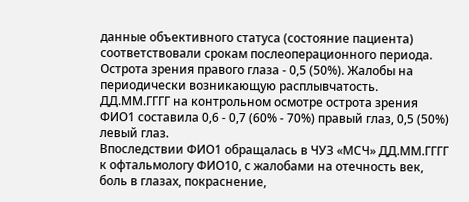данные объективного статуса (состояние пациента) соответствовали срокам послеоперационного периода. Острота зрения правого глаза - 0,5 (50%). Жалобы на периодически возникающую расплывчатость.
ДД.ММ.ГГГГ на контрольном осмотре острота зрения ФИО1 составила 0,6 - 0,7 (60% - 70%) правый глаз, 0,5 (50%) левый глаз.
Впоследствии ФИО1 обращалась в ЧУЗ «МСЧ» ДД.ММ.ГГГГ к офтальмологу ФИО10, с жалобами на отечность век, боль в глазах, покраснение,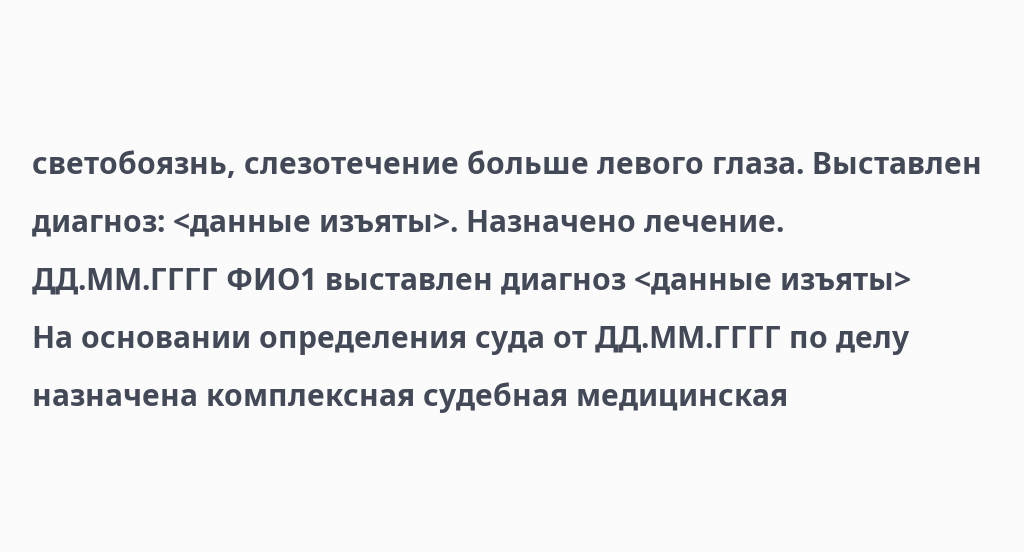светобоязнь, слезотечение больше левого глаза. Выставлен диагноз: <данные изъяты>. Назначено лечение.
ДД.ММ.ГГГГ ФИО1 выставлен диагноз <данные изъяты>
На основании определения суда от ДД.ММ.ГГГГ по делу назначена комплексная судебная медицинская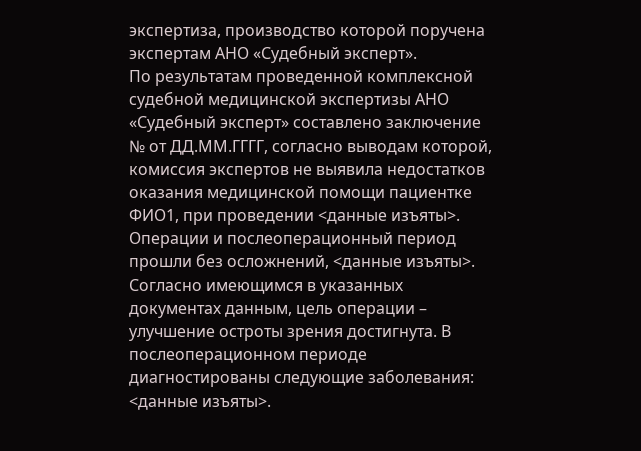экспертиза, производство которой поручена экспертам АНО «Судебный эксперт».
По результатам проведенной комплексной судебной медицинской экспертизы АНО «Судебный эксперт» составлено заключение № от ДД.ММ.ГГГГ, согласно выводам которой, комиссия экспертов не выявила недостатков оказания медицинской помощи пациентке ФИО1, при проведении <данные изъяты>. Операции и послеоперационный период прошли без осложнений, <данные изъяты>. Согласно имеющимся в указанных документах данным, цель операции – улучшение остроты зрения достигнута. В послеоперационном периоде диагностированы следующие заболевания: <данные изъяты>.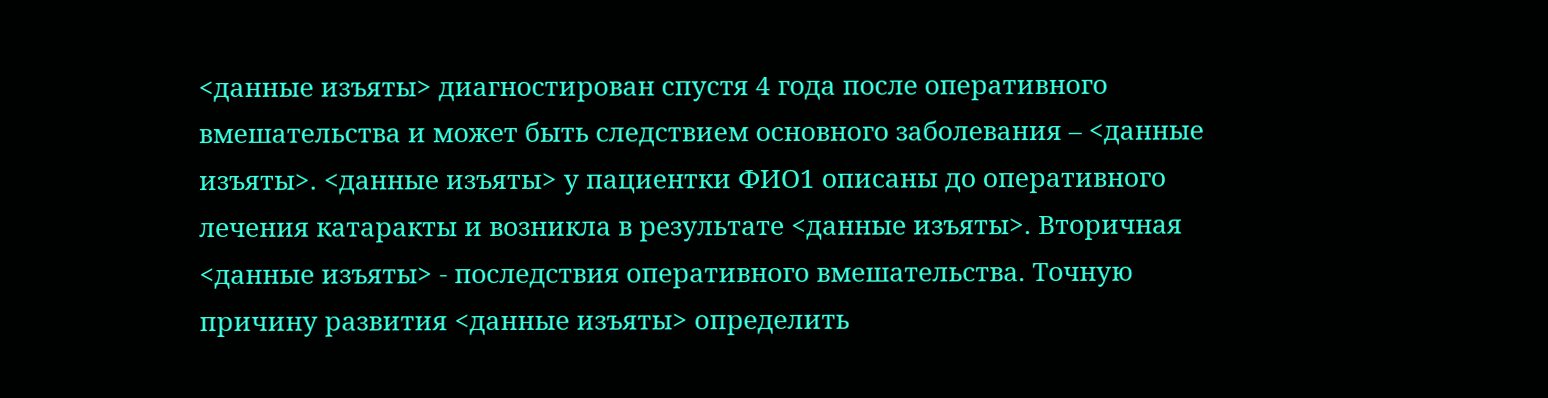<данные изъяты> диагностирован спустя 4 года после оперативного вмешательства и может быть следствием основного заболевания – <данные изъяты>. <данные изъяты> у пациентки ФИО1 описаны до оперативного лечения катаракты и возникла в результате <данные изъяты>. Вторичная <данные изъяты> - последствия оперативного вмешательства. Точную причину развития <данные изъяты> определить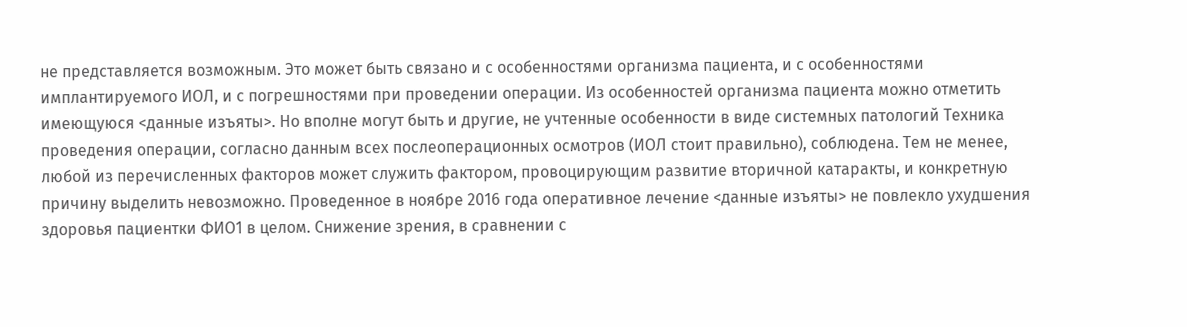не представляется возможным. Это может быть связано и с особенностями организма пациента, и с особенностями имплантируемого ИОЛ, и с погрешностями при проведении операции. Из особенностей организма пациента можно отметить имеющуюся <данные изъяты>. Но вполне могут быть и другие, не учтенные особенности в виде системных патологий Техника проведения операции, согласно данным всех послеоперационных осмотров (ИОЛ стоит правильно), соблюдена. Тем не менее, любой из перечисленных факторов может служить фактором, провоцирующим развитие вторичной катаракты, и конкретную причину выделить невозможно. Проведенное в ноябре 2016 года оперативное лечение <данные изъяты> не повлекло ухудшения здоровья пациентки ФИО1 в целом. Снижение зрения, в сравнении с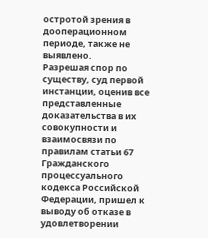остротой зрения в дооперационном периоде, также не выявлено.
Разрешая спор по существу, суд первой инстанции, оценив все представленные доказательства в их совокупности и взаимосвязи по правилам статьи 67 Гражданского процессуального кодекса Российской Федерации, пришел к выводу об отказе в удовлетворении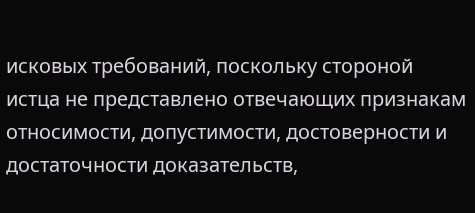исковых требований, поскольку стороной истца не представлено отвечающих признакам относимости, допустимости, достоверности и достаточности доказательств,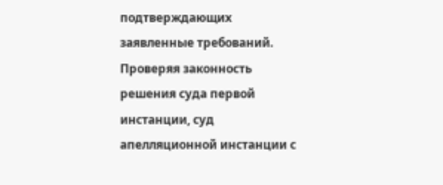подтверждающих заявленные требований.
Проверяя законность решения суда первой инстанции, суд апелляционной инстанции с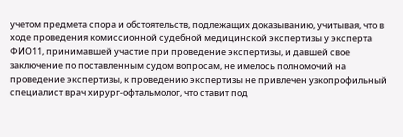учетом предмета спора и обстоятельств, подлежащих доказыванию, учитывая, что в ходе проведения комиссионной судебной медицинской экспертизы у эксперта ФИО11, принимавшей участие при проведение экспертизы, и давшей свое заключение по поставленным судом вопросам, не имелось полномочий на проведение экспертизы, к проведению экспертизы не привлечен узкопрофильный специалист врач хирург-офтальмолог, что ставит под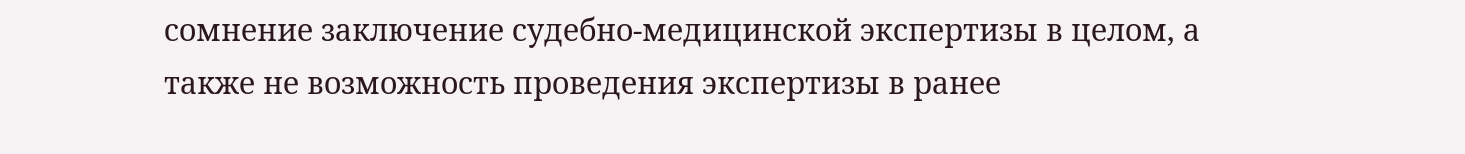сомнение заключение судебно-медицинской экспертизы в целом, а также не возможность проведения экспертизы в ранее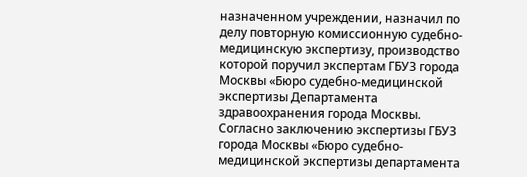назначенном учреждении, назначил по делу повторную комиссионную судебно-медицинскую экспертизу, производство которой поручил экспертам ГБУЗ города Москвы «Бюро судебно-медицинской экспертизы Департамента здравоохранения города Москвы.
Согласно заключению экспертизы ГБУЗ города Москвы «Бюро судебно- медицинской экспертизы департамента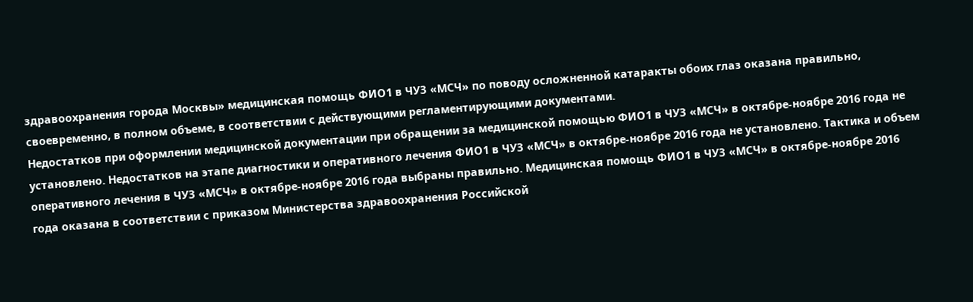здравоохранения города Москвы» медицинская помощь ФИО1 в ЧУЗ «МСЧ» по поводу осложненной катаракты обоих глаз оказана правильно, своевременно, в полном объеме, в соответствии с действующими регламентирующими документами.
Недостатков при оформлении медицинской документации при обращении за медицинской помощью ФИО1 в ЧУЗ «МСЧ» в октябре-ноябре 2016 года не установлено. Недостатков на этапе диагностики и оперативного лечения ФИО1 в ЧУЗ «МСЧ» в октябре-ноябре 2016 года не установлено. Тактика и объем оперативного лечения в ЧУЗ «МСЧ» в октябре-ноябре 2016 года выбраны правильно. Медицинская помощь ФИО1 в ЧУЗ «МСЧ» в октябре-ноябре 2016 года оказана в соответствии с приказом Министерства здравоохранения Российской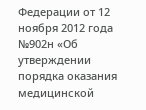Федерации от 12 ноября 2012 года №902н «Об утверждении порядка оказания медицинской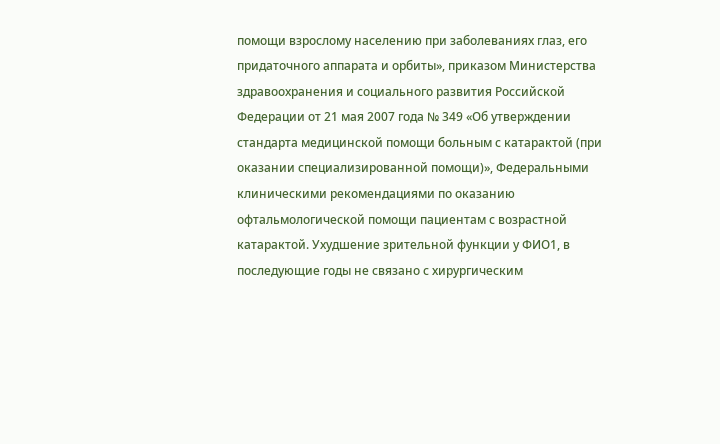помощи взрослому населению при заболеваниях глаз, его придаточного аппарата и орбиты», приказом Министерства здравоохранения и социального развития Российской Федерации от 21 мая 2007 года № 349 «Об утверждении стандарта медицинской помощи больным с катарактой (при оказании специализированной помощи)», Федеральными клиническими рекомендациями по оказанию офтальмологической помощи пациентам с возрастной катарактой. Ухудшение зрительной функции у ФИО1, в последующие годы не связано с хирургическим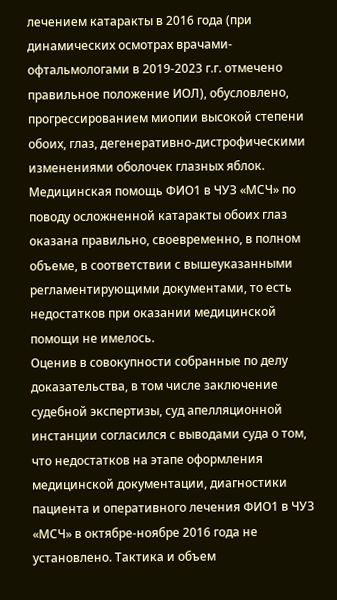лечением катаракты в 2016 года (при динамических осмотрах врачами-офтальмологами в 2019-2023 г.г. отмечено правильное положение ИОЛ), обусловлено, прогрессированием миопии высокой степени обоих, глаз, дегенеративно-дистрофическими изменениями оболочек глазных яблок. Медицинская помощь ФИО1 в ЧУЗ «МСЧ» по поводу осложненной катаракты обоих глаз оказана правильно, своевременно, в полном объеме, в соответствии с вышеуказанными регламентирующими документами, то есть недостатков при оказании медицинской помощи не имелось.
Оценив в совокупности собранные по делу доказательства, в том числе заключение судебной экспертизы, суд апелляционной инстанции согласился с выводами суда о том, что недостатков на этапе оформления медицинской документации, диагностики пациента и оперативного лечения ФИО1 в ЧУЗ «МСЧ» в октябре-ноябре 2016 года не установлено. Тактика и объем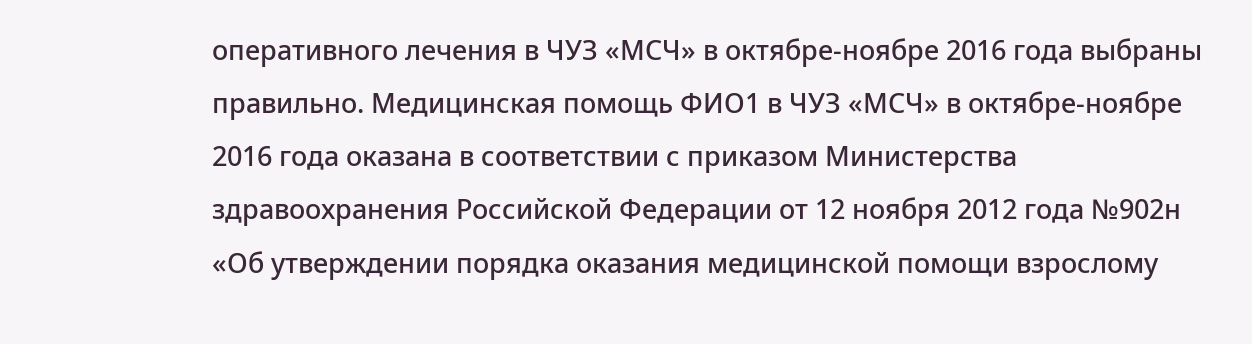оперативного лечения в ЧУЗ «МСЧ» в октябре-ноябре 2016 года выбраны правильно. Медицинская помощь ФИО1 в ЧУЗ «МСЧ» в октябре-ноябре 2016 года оказана в соответствии с приказом Министерства здравоохранения Российской Федерации от 12 ноября 2012 года №902н «Об утверждении порядка оказания медицинской помощи взрослому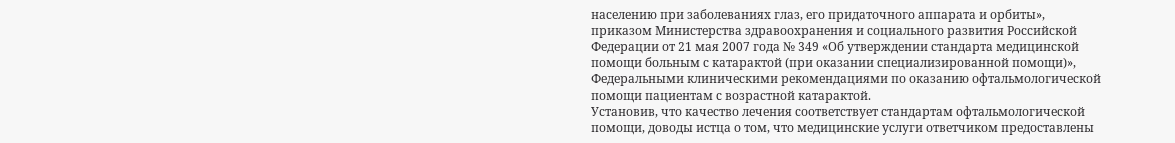населению при заболеваниях глаз, его придаточного аппарата и орбиты», приказом Министерства здравоохранения и социального развития Российской Федерации от 21 мая 2007 года № 349 «Об утверждении стандарта медицинской помощи больным с катарактой (при оказании специализированной помощи)», Федеральными клиническими рекомендациями по оказанию офтальмологической помощи пациентам с возрастной катарактой.
Установив, что качество лечения соответствует стандартам офтальмологической помощи, доводы истца о том, что медицинские услуги ответчиком предоставлены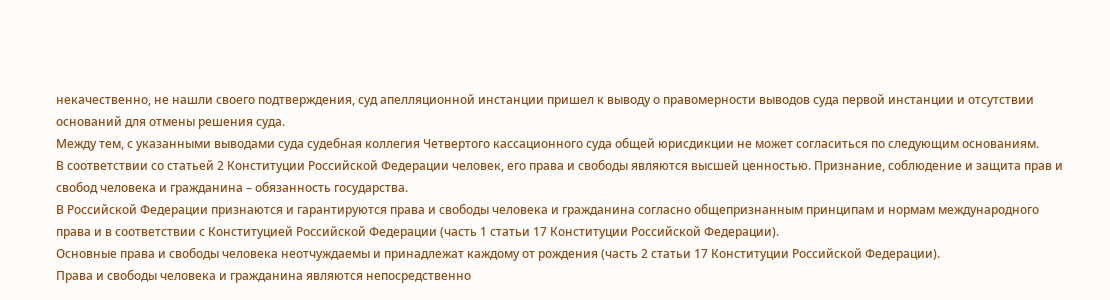некачественно, не нашли своего подтверждения, суд апелляционной инстанции пришел к выводу о правомерности выводов суда первой инстанции и отсутствии оснований для отмены решения суда.
Между тем, с указанными выводами суда судебная коллегия Четвертого кассационного суда общей юрисдикции не может согласиться по следующим основаниям.
В соответствии со статьей 2 Конституции Российской Федерации человек, его права и свободы являются высшей ценностью. Признание, соблюдение и защита прав и свобод человека и гражданина – обязанность государства.
В Российской Федерации признаются и гарантируются права и свободы человека и гражданина согласно общепризнанным принципам и нормам международного права и в соответствии с Конституцией Российской Федерации (часть 1 статьи 17 Конституции Российской Федерации).
Основные права и свободы человека неотчуждаемы и принадлежат каждому от рождения (часть 2 статьи 17 Конституции Российской Федерации).
Права и свободы человека и гражданина являются непосредственно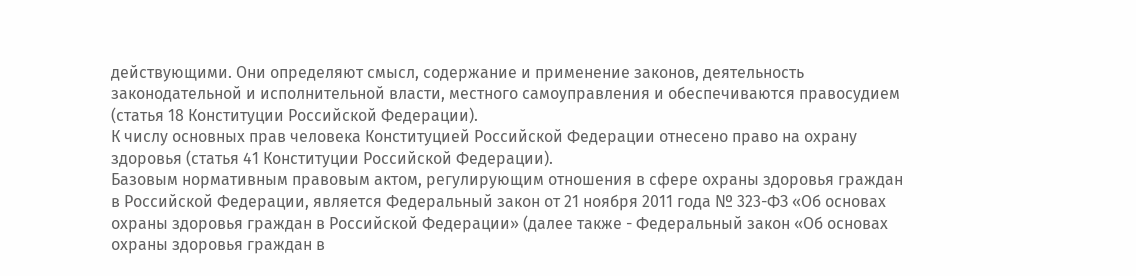действующими. Они определяют смысл, содержание и применение законов, деятельность законодательной и исполнительной власти, местного самоуправления и обеспечиваются правосудием (статья 18 Конституции Российской Федерации).
К числу основных прав человека Конституцией Российской Федерации отнесено право на охрану здоровья (статья 41 Конституции Российской Федерации).
Базовым нормативным правовым актом, регулирующим отношения в сфере охраны здоровья граждан в Российской Федерации, является Федеральный закон от 21 ноября 2011 года № 323-ФЗ «Об основах охраны здоровья граждан в Российской Федерации» (далее также - Федеральный закон «Об основах охраны здоровья граждан в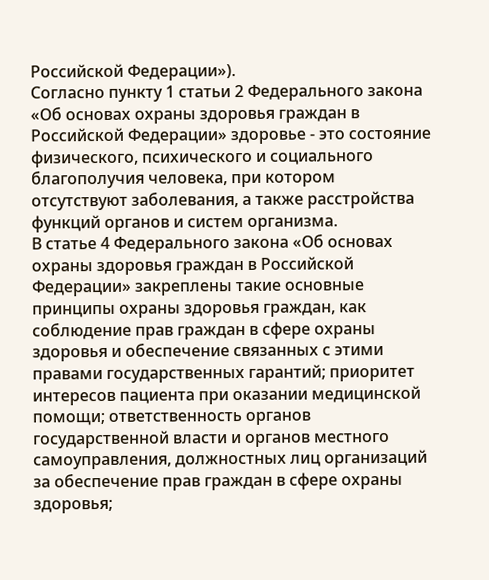Российской Федерации»).
Согласно пункту 1 статьи 2 Федерального закона «Об основах охраны здоровья граждан в Российской Федерации» здоровье - это состояние физического, психического и социального благополучия человека, при котором отсутствуют заболевания, а также расстройства функций органов и систем организма.
В статье 4 Федерального закона «Об основах охраны здоровья граждан в Российской Федерации» закреплены такие основные принципы охраны здоровья граждан, как соблюдение прав граждан в сфере охраны здоровья и обеспечение связанных с этими правами государственных гарантий; приоритет интересов пациента при оказании медицинской помощи; ответственность органов государственной власти и органов местного самоуправления, должностных лиц организаций за обеспечение прав граждан в сфере охраны здоровья;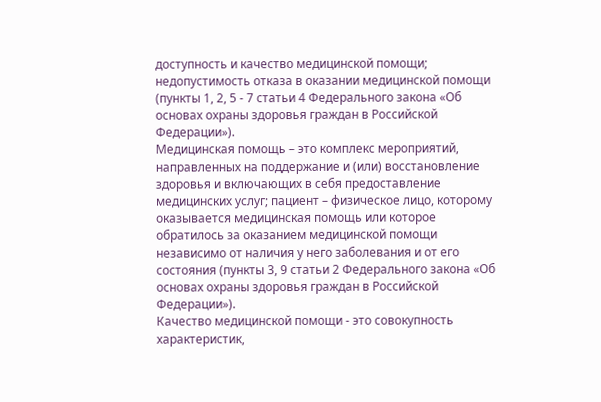доступность и качество медицинской помощи; недопустимость отказа в оказании медицинской помощи (пункты 1, 2, 5 - 7 статьи 4 Федерального закона «Об основах охраны здоровья граждан в Российской Федерации»).
Медицинская помощь – это комплекс мероприятий, направленных на поддержание и (или) восстановление здоровья и включающих в себя предоставление медицинских услуг; пациент – физическое лицо, которому оказывается медицинская помощь или которое обратилось за оказанием медицинской помощи независимо от наличия у него заболевания и от его состояния (пункты 3, 9 статьи 2 Федерального закона «Об основах охраны здоровья граждан в Российской Федерации»).
Качество медицинской помощи - это совокупность характеристик,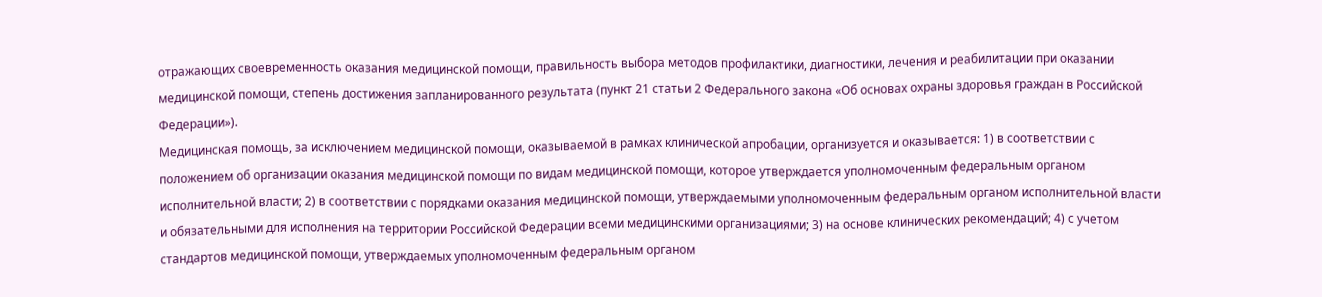отражающих своевременность оказания медицинской помощи, правильность выбора методов профилактики, диагностики, лечения и реабилитации при оказании медицинской помощи, степень достижения запланированного результата (пункт 21 статьи 2 Федерального закона «Об основах охраны здоровья граждан в Российской Федерации»).
Медицинская помощь, за исключением медицинской помощи, оказываемой в рамках клинической апробации, организуется и оказывается: 1) в соответствии с положением об организации оказания медицинской помощи по видам медицинской помощи, которое утверждается уполномоченным федеральным органом исполнительной власти; 2) в соответствии с порядками оказания медицинской помощи, утверждаемыми уполномоченным федеральным органом исполнительной власти и обязательными для исполнения на территории Российской Федерации всеми медицинскими организациями; 3) на основе клинических рекомендаций; 4) с учетом стандартов медицинской помощи, утверждаемых уполномоченным федеральным органом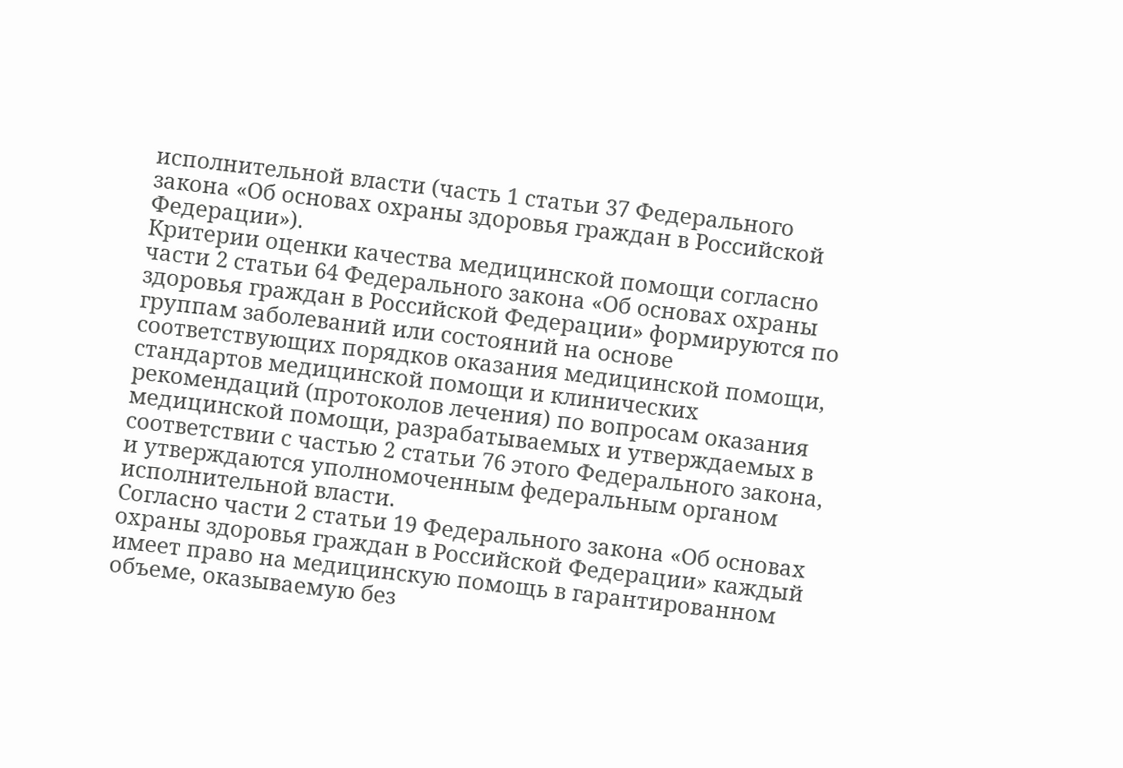исполнительной власти (часть 1 статьи 37 Федерального закона «Об основах охраны здоровья граждан в Российской Федерации»).
Критерии оценки качества медицинской помощи согласно части 2 статьи 64 Федерального закона «Об основах охраны здоровья граждан в Российской Федерации» формируются по группам заболеваний или состояний на основе соответствующих порядков оказания медицинской помощи, стандартов медицинской помощи и клинических рекомендаций (протоколов лечения) по вопросам оказания медицинской помощи, разрабатываемых и утверждаемых в соответствии с частью 2 статьи 76 этого Федерального закона, и утверждаются уполномоченным федеральным органом исполнительной власти.
Согласно части 2 статьи 19 Федерального закона «Об основах охраны здоровья граждан в Российской Федерации» каждый имеет право на медицинскую помощь в гарантированном объеме, оказываемую без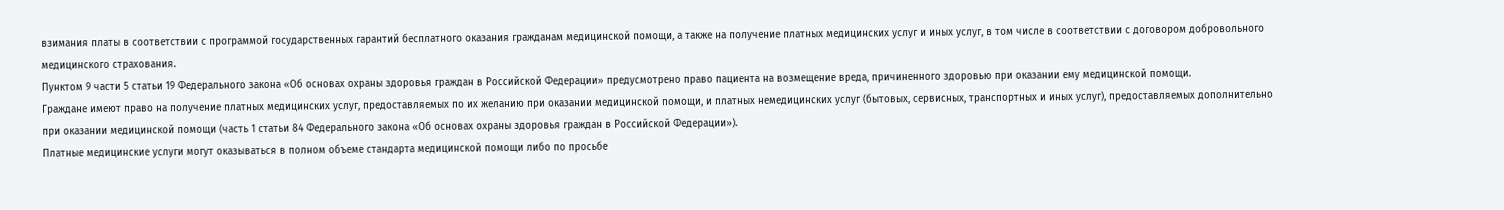взимания платы в соответствии с программой государственных гарантий бесплатного оказания гражданам медицинской помощи, а также на получение платных медицинских услуг и иных услуг, в том числе в соответствии с договором добровольного медицинского страхования.
Пунктом 9 части 5 статьи 19 Федерального закона «Об основах охраны здоровья граждан в Российской Федерации» предусмотрено право пациента на возмещение вреда, причиненного здоровью при оказании ему медицинской помощи.
Граждане имеют право на получение платных медицинских услуг, предоставляемых по их желанию при оказании медицинской помощи, и платных немедицинских услуг (бытовых, сервисных, транспортных и иных услуг), предоставляемых дополнительно при оказании медицинской помощи (часть 1 статьи 84 Федерального закона «Об основах охраны здоровья граждан в Российской Федерации»).
Платные медицинские услуги могут оказываться в полном объеме стандарта медицинской помощи либо по просьбе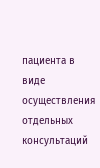пациента в виде осуществления отдельных консультаций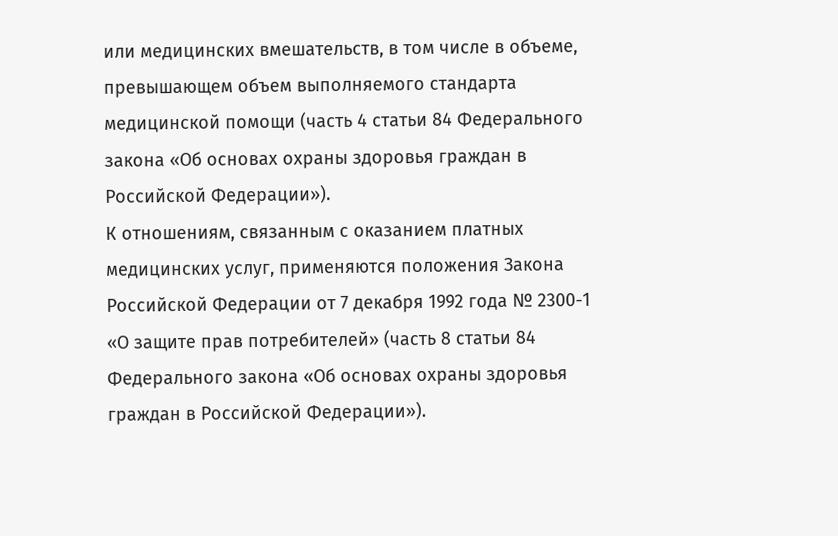или медицинских вмешательств, в том числе в объеме, превышающем объем выполняемого стандарта медицинской помощи (часть 4 статьи 84 Федерального закона «Об основах охраны здоровья граждан в Российской Федерации»).
К отношениям, связанным с оказанием платных медицинских услуг, применяются положения Закона Российской Федерации от 7 декабря 1992 года № 2300-1 «О защите прав потребителей» (часть 8 статьи 84 Федерального закона «Об основах охраны здоровья граждан в Российской Федерации»).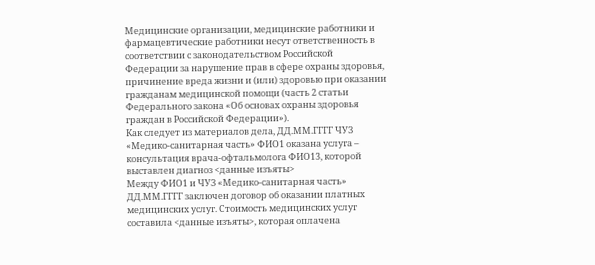Медицинские организации, медицинские работники и фармацевтические работники несут ответственность в соответствии с законодательством Российской Федерации за нарушение прав в сфере охраны здоровья, причинение вреда жизни и (или) здоровью при оказании гражданам медицинской помощи (часть 2 статьи Федерального закона «Об основах охраны здоровья граждан в Российской Федерации»).
Как следует из материалов дела, ДД.ММ.ГГГГ ЧУЗ «Медико-санитарная часть» ФИО1 оказана услуга – консультация врача-офтальмолога ФИО13, которой выставлен диагноз <данные изъяты>
Между ФИО1 и ЧУЗ «Медико-санитарная часть» ДД.ММ.ГГГГ заключен договор об оказании платных медицинских услуг. Стоимость медицинских услуг составила <данные изъяты>, которая оплачена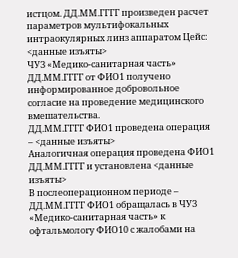истцом. ДД.ММ.ГГГГ произведен расчет параметров мультифокальных интраокулярных линз аппаратом Цейс: <данные изъяты>
ЧУЗ «Медико-санитарная часть» ДД.ММ.ГГГГ от ФИО1 получено информированное добровольное согласие на проведение медицинского вмешательства.
ДД.ММ.ГГГГ ФИО1 проведена операция – <данные изъяты>
Аналогичная операция проведена ФИО1 ДД.ММ.ГГГГ и установлена <данные изъяты>
В послеоперационном периоде – ДД.ММ.ГГГГ ФИО1 обращалась в ЧУЗ «Медико-санитарная часть» к офтальмологу ФИО10 с жалобами на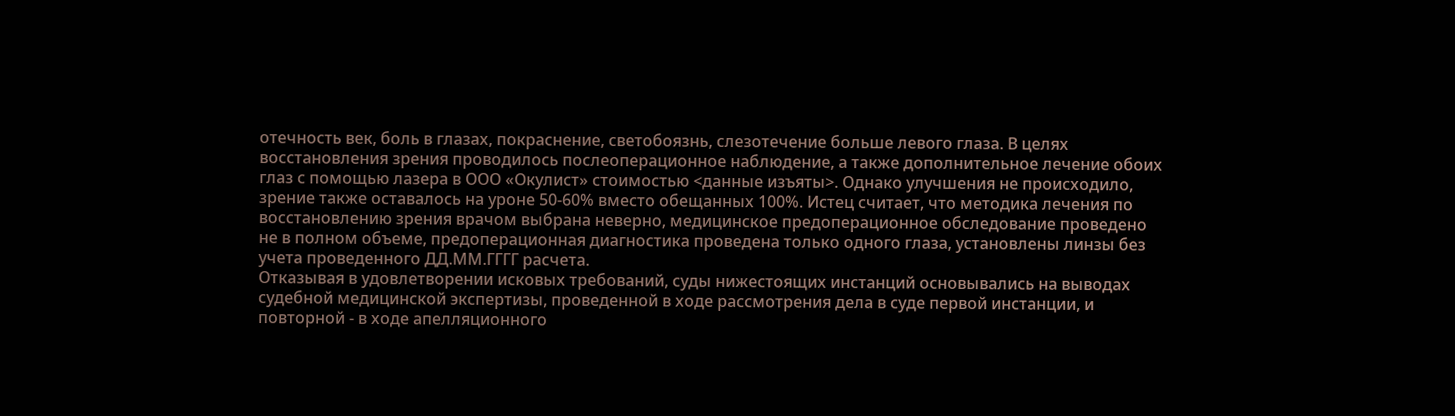отечность век, боль в глазах, покраснение, светобоязнь, слезотечение больше левого глаза. В целях восстановления зрения проводилось послеоперационное наблюдение, а также дополнительное лечение обоих глаз с помощью лазера в ООО «Окулист» стоимостью <данные изъяты>. Однако улучшения не происходило, зрение также оставалось на уроне 50-60% вместо обещанных 100%. Истец считает, что методика лечения по восстановлению зрения врачом выбрана неверно, медицинское предоперационное обследование проведено не в полном объеме, предоперационная диагностика проведена только одного глаза, установлены линзы без учета проведенного ДД.ММ.ГГГГ расчета.
Отказывая в удовлетворении исковых требований, суды нижестоящих инстанций основывались на выводах судебной медицинской экспертизы, проведенной в ходе рассмотрения дела в суде первой инстанции, и повторной - в ходе апелляционного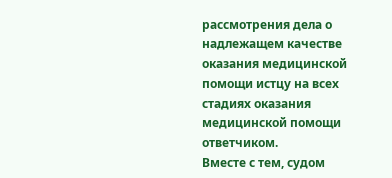рассмотрения дела о надлежащем качестве оказания медицинской помощи истцу на всех стадиях оказания медицинской помощи ответчиком.
Вместе с тем, судом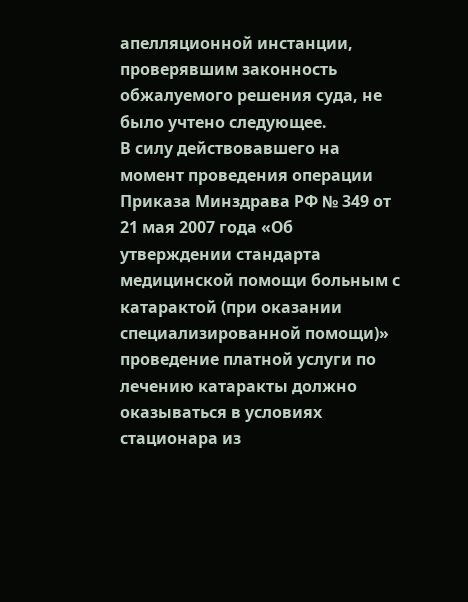апелляционной инстанции, проверявшим законность обжалуемого решения суда, не было учтено следующее.
В силу действовавшего на момент проведения операции Приказа Минздрава РФ № 349 от 21 мая 2007 года «Об утверждении стандарта медицинской помощи больным с катарактой (при оказании специализированной помощи)» проведение платной услуги по лечению катаракты должно оказываться в условиях стационара из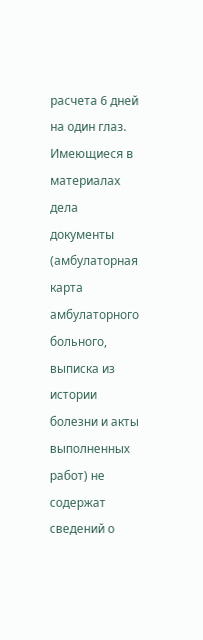расчета 6 дней на один глаз.
Имеющиеся в материалах дела документы (амбулаторная карта амбулаторного больного, выписка из истории болезни и акты выполненных работ) не содержат сведений о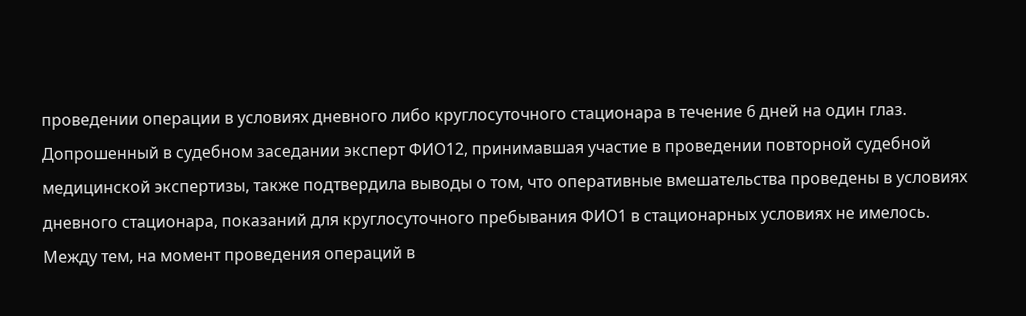проведении операции в условиях дневного либо круглосуточного стационара в течение 6 дней на один глаз.
Допрошенный в судебном заседании эксперт ФИО12, принимавшая участие в проведении повторной судебной медицинской экспертизы, также подтвердила выводы о том, что оперативные вмешательства проведены в условиях дневного стационара, показаний для круглосуточного пребывания ФИО1 в стационарных условиях не имелось.
Между тем, на момент проведения операций в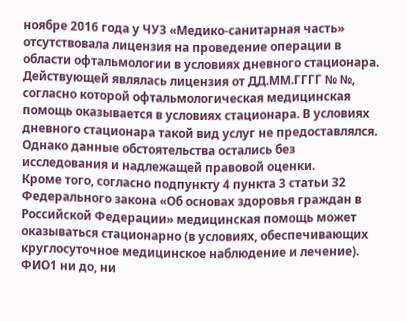ноябре 2016 года у ЧУЗ «Медико-санитарная часть» отсутствовала лицензия на проведение операции в области офтальмологии в условиях дневного стационара. Действующей являлась лицензия от ДД.ММ.ГГГГ № №, согласно которой офтальмологическая медицинская помощь оказывается в условиях стационара. В условиях дневного стационара такой вид услуг не предоставлялся.
Однако данные обстоятельства остались без исследования и надлежащей правовой оценки.
Кроме того, согласно подпункту 4 пункта 3 статьи 32 Федерального закона «Об основах здоровья граждан в Российской Федерации» медицинская помощь может оказываться стационарно (в условиях, обеспечивающих круглосуточное медицинское наблюдение и лечение). ФИО1 ни до, ни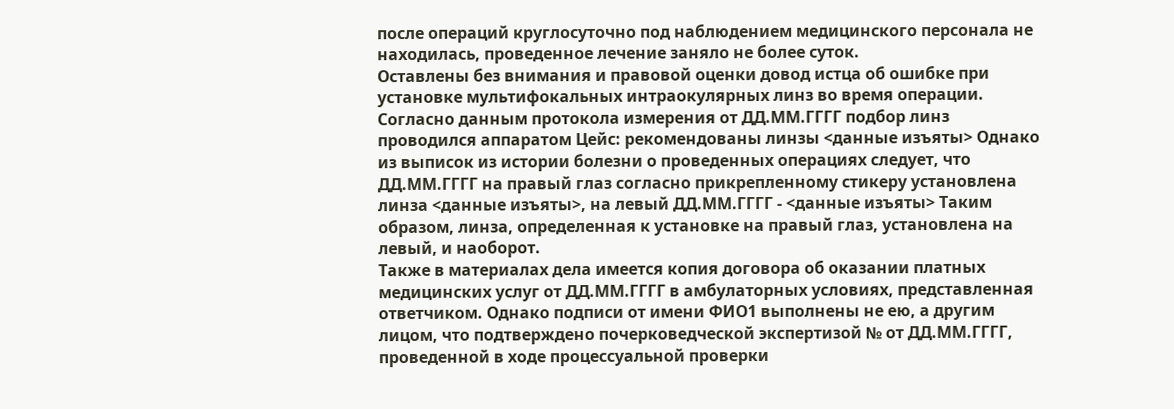после операций круглосуточно под наблюдением медицинского персонала не находилась, проведенное лечение заняло не более суток.
Оставлены без внимания и правовой оценки довод истца об ошибке при установке мультифокальных интраокулярных линз во время операции. Согласно данным протокола измерения от ДД.ММ.ГГГГ подбор линз проводился аппаратом Цейс: рекомендованы линзы <данные изъяты> Однако из выписок из истории болезни о проведенных операциях следует, что ДД.ММ.ГГГГ на правый глаз согласно прикрепленному стикеру установлена линза <данные изъяты>, на левый ДД.ММ.ГГГГ - <данные изъяты> Таким образом, линза, определенная к установке на правый глаз, установлена на левый, и наоборот.
Также в материалах дела имеется копия договора об оказании платных медицинских услуг от ДД.ММ.ГГГГ в амбулаторных условиях, представленная ответчиком. Однако подписи от имени ФИО1 выполнены не ею, а другим лицом, что подтверждено почерковедческой экспертизой № от ДД.ММ.ГГГГ, проведенной в ходе процессуальной проверки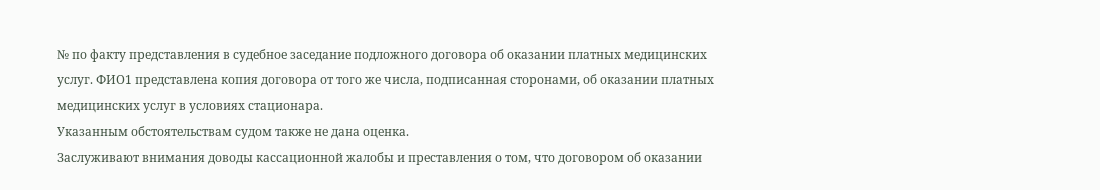№ по факту представления в судебное заседание подложного договора об оказании платных медицинских услуг. ФИО1 представлена копия договора от того же числа, подписанная сторонами, об оказании платных медицинских услуг в условиях стационара.
Указанным обстоятельствам судом также не дана оценка.
Заслуживают внимания доводы кассационной жалобы и преставления о том, что договором об оказании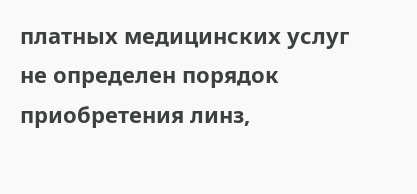платных медицинских услуг не определен порядок приобретения линз,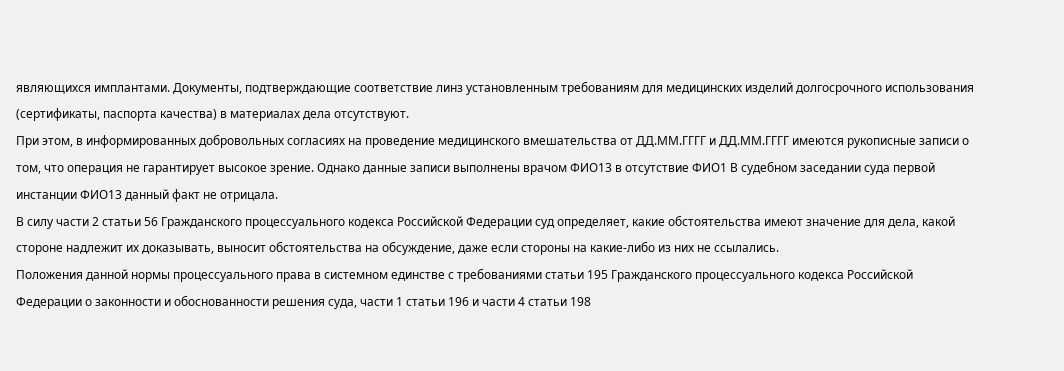являющихся имплантами. Документы, подтверждающие соответствие линз установленным требованиям для медицинских изделий долгосрочного использования (сертификаты, паспорта качества) в материалах дела отсутствуют.
При этом, в информированных добровольных согласиях на проведение медицинского вмешательства от ДД.ММ.ГГГГ и ДД.ММ.ГГГГ имеются рукописные записи о том, что операция не гарантирует высокое зрение. Однако данные записи выполнены врачом ФИО13 в отсутствие ФИО1 В судебном заседании суда первой инстанции ФИО13 данный факт не отрицала.
В силу части 2 статьи 56 Гражданского процессуального кодекса Российской Федерации суд определяет, какие обстоятельства имеют значение для дела, какой стороне надлежит их доказывать, выносит обстоятельства на обсуждение, даже если стороны на какие-либо из них не ссылались.
Положения данной нормы процессуального права в системном единстве с требованиями статьи 195 Гражданского процессуального кодекса Российской Федерации о законности и обоснованности решения суда, части 1 статьи 196 и части 4 статьи 198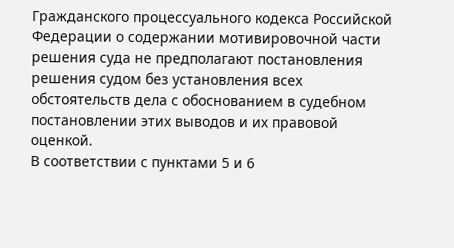Гражданского процессуального кодекса Российской Федерации о содержании мотивировочной части решения суда не предполагают постановления решения судом без установления всех обстоятельств дела с обоснованием в судебном постановлении этих выводов и их правовой оценкой.
В соответствии с пунктами 5 и 6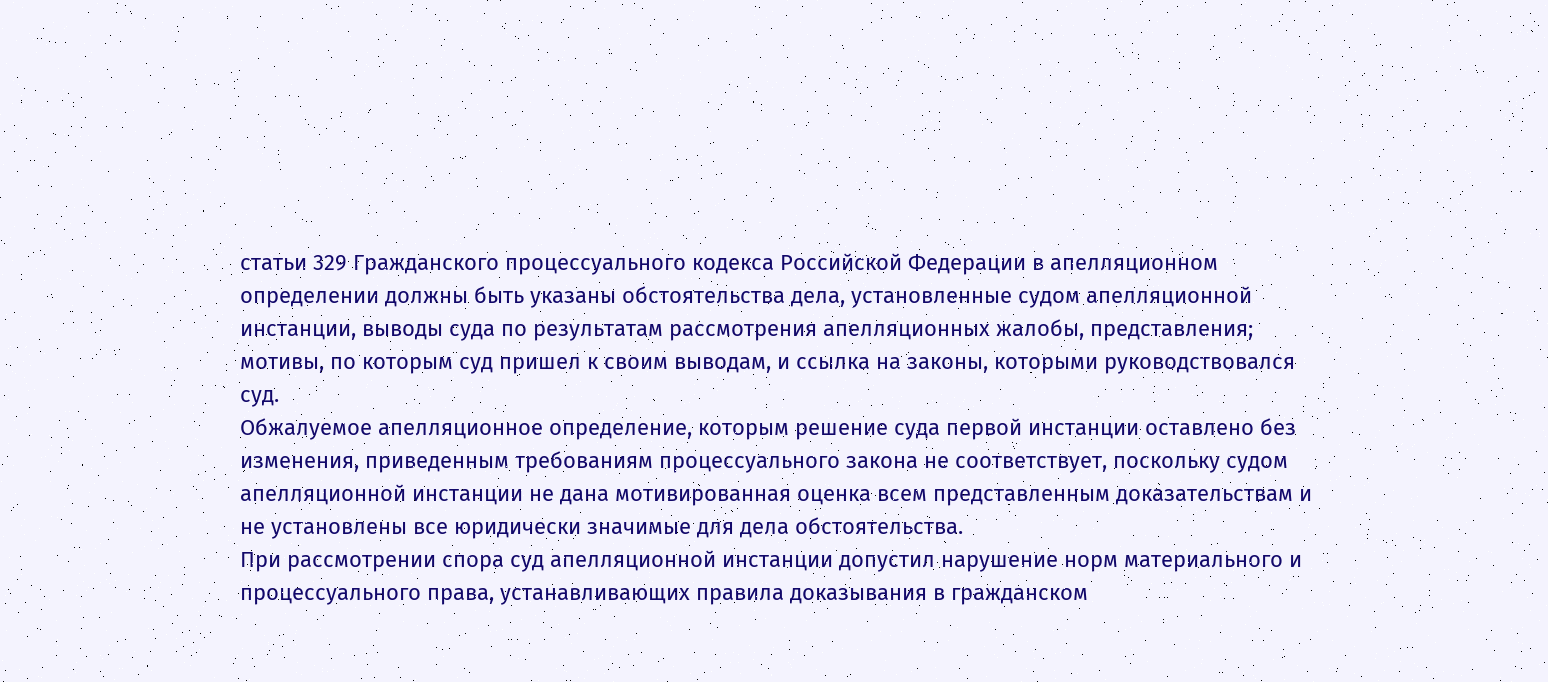статьи 329 Гражданского процессуального кодекса Российской Федерации в апелляционном определении должны быть указаны обстоятельства дела, установленные судом апелляционной инстанции, выводы суда по результатам рассмотрения апелляционных жалобы, представления; мотивы, по которым суд пришел к своим выводам, и ссылка на законы, которыми руководствовался суд.
Обжалуемое апелляционное определение, которым решение суда первой инстанции оставлено без изменения, приведенным требованиям процессуального закона не соответствует, поскольку судом апелляционной инстанции не дана мотивированная оценка всем представленным доказательствам и не установлены все юридически значимые для дела обстоятельства.
При рассмотрении спора суд апелляционной инстанции допустил нарушение норм материального и процессуального права, устанавливающих правила доказывания в гражданском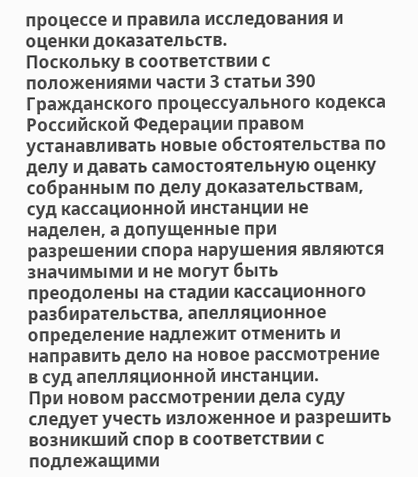процессе и правила исследования и оценки доказательств.
Поскольку в соответствии с положениями части 3 статьи 390 Гражданского процессуального кодекса Российской Федерации правом устанавливать новые обстоятельства по делу и давать самостоятельную оценку собранным по делу доказательствам, суд кассационной инстанции не наделен, а допущенные при разрешении спора нарушения являются значимыми и не могут быть преодолены на стадии кассационного разбирательства, апелляционное определение надлежит отменить и направить дело на новое рассмотрение в суд апелляционной инстанции.
При новом рассмотрении дела суду следует учесть изложенное и разрешить возникший спор в соответствии с подлежащими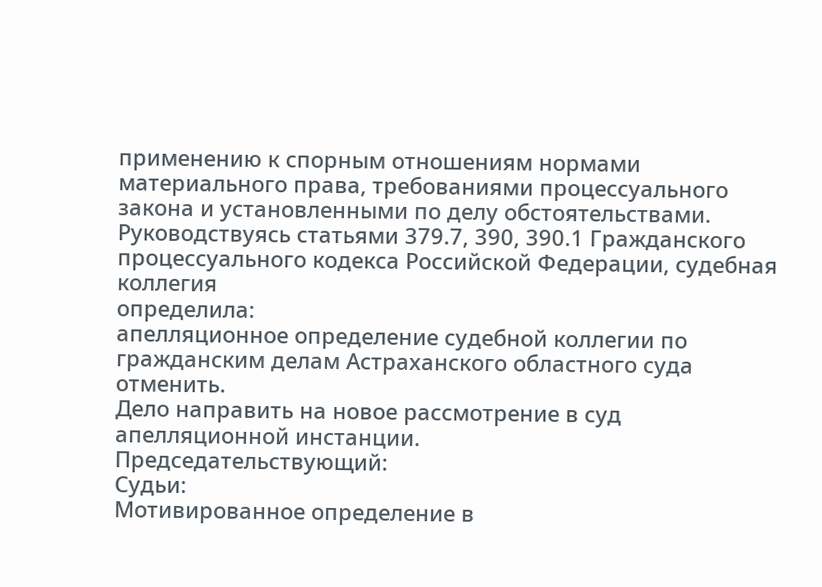применению к спорным отношениям нормами материального права, требованиями процессуального закона и установленными по делу обстоятельствами.
Руководствуясь статьями 379.7, 390, 390.1 Гражданского процессуального кодекса Российской Федерации, судебная коллегия
определила:
апелляционное определение судебной коллегии по гражданским делам Астраханского областного суда отменить.
Дело направить на новое рассмотрение в суд апелляционной инстанции.
Председательствующий:
Судьи:
Мотивированное определение в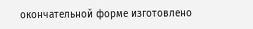окончательной форме изготовлено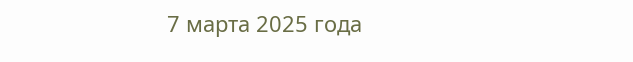7 марта 2025 года